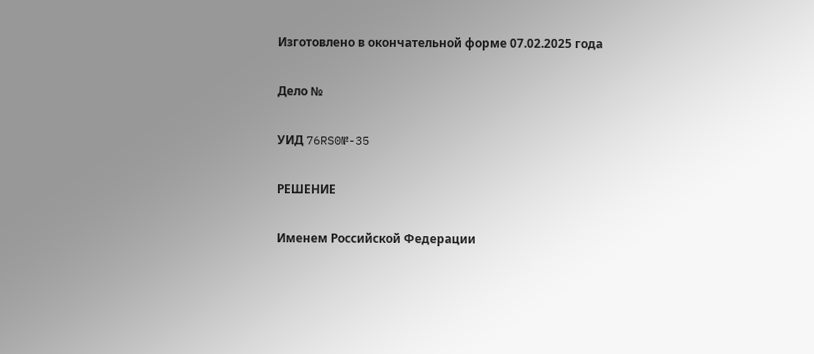Изготовлено в окончательной форме 07.02.2025 года

Дело №

УИД 76RS0№-35

РЕШЕНИЕ

Именем Российской Федерации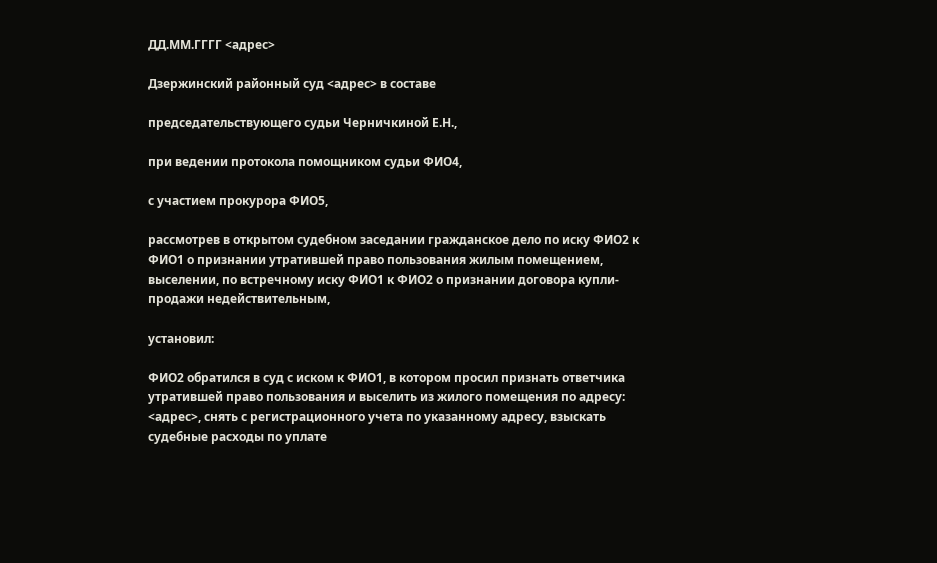ДД.ММ.ГГГГ <адрес>

Дзержинский районный суд <адрес> в составе

председательствующего судьи Черничкиной Е.Н.,

при ведении протокола помощником судьи ФИО4,

с участием прокурора ФИО5,

рассмотрев в открытом судебном заседании гражданское дело по иску ФИО2 к ФИО1 о признании утратившей право пользования жилым помещением, выселении, по встречному иску ФИО1 к ФИО2 о признании договора купли-продажи недействительным,

установил:

ФИО2 обратился в суд с иском к ФИО1, в котором просил признать ответчика утратившей право пользования и выселить из жилого помещения по адресу: <адрес>, снять с регистрационного учета по указанному адресу, взыскать судебные расходы по уплате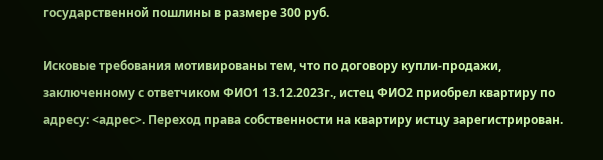государственной пошлины в размере 300 руб.

Исковые требования мотивированы тем, что по договору купли-продажи, заключенному с ответчиком ФИО1 13.12.2023г., истец ФИО2 приобрел квартиру по адресу: <адрес>. Переход права собственности на квартиру истцу зарегистрирован.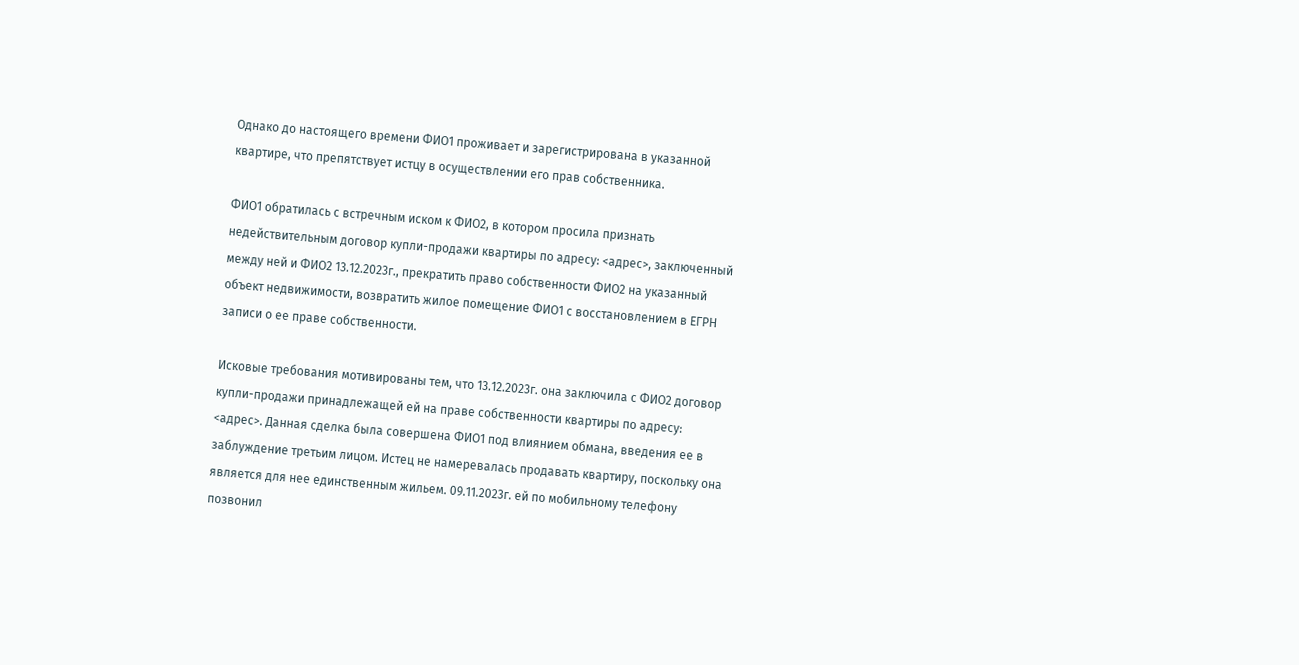Однако до настоящего времени ФИО1 проживает и зарегистрирована в указанной квартире, что препятствует истцу в осуществлении его прав собственника.

ФИО1 обратилась с встречным иском к ФИО2, в котором просила признать недействительным договор купли-продажи квартиры по адресу: <адрес>, заключенный между ней и ФИО2 13.12.2023г., прекратить право собственности ФИО2 на указанный объект недвижимости, возвратить жилое помещение ФИО1 с восстановлением в ЕГРН записи о ее праве собственности.

Исковые требования мотивированы тем, что 13.12.2023г. она заключила с ФИО2 договор купли-продажи принадлежащей ей на праве собственности квартиры по адресу: <адрес>. Данная сделка была совершена ФИО1 под влиянием обмана, введения ее в заблуждение третьим лицом. Истец не намеревалась продавать квартиру, поскольку она является для нее единственным жильем. 09.11.2023г. ей по мобильному телефону позвонил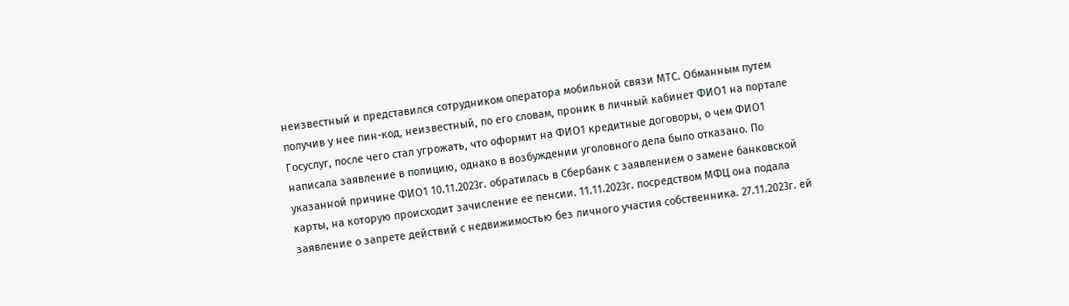неизвестный и представился сотрудником оператора мобильной связи МТС. Обманным путем получив у нее пин-код, неизвестный, по его словам, проник в личный кабинет ФИО1 на портале Госуслуг, после чего стал угрожать, что оформит на ФИО1 кредитные договоры, о чем ФИО1 написала заявление в полицию, однако в возбуждении уголовного дела было отказано. По указанной причине ФИО1 10.11.2023г. обратилась в Сбербанк с заявлением о замене банковской карты, на которую происходит зачисление ее пенсии. 11.11.2023г. посредством МФЦ она подала заявление о запрете действий с недвижимостью без личного участия собственника. 27.11.2023г. ей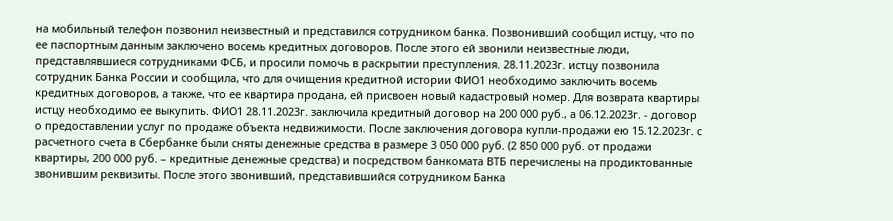на мобильный телефон позвонил неизвестный и представился сотрудником банка. Позвонивший сообщил истцу, что по ее паспортным данным заключено восемь кредитных договоров. После этого ей звонили неизвестные люди, представлявшиеся сотрудниками ФСБ, и просили помочь в раскрытии преступления. 28.11.2023г. истцу позвонила сотрудник Банка России и сообщила, что для очищения кредитной истории ФИО1 необходимо заключить восемь кредитных договоров, а также, что ее квартира продана, ей присвоен новый кадастровый номер. Для возврата квартиры истцу необходимо ее выкупить. ФИО1 28.11.2023г. заключила кредитный договор на 200 000 руб., а 06.12.2023г. - договор о предоставлении услуг по продаже объекта недвижимости. После заключения договора купли-продажи ею 15.12.2023г. с расчетного счета в Сбербанке были сняты денежные средства в размере 3 050 000 руб. (2 850 000 руб. от продажи квартиры, 200 000 руб. – кредитные денежные средства) и посредством банкомата ВТБ перечислены на продиктованные звонившим реквизиты. После этого звонивший, представившийся сотрудником Банка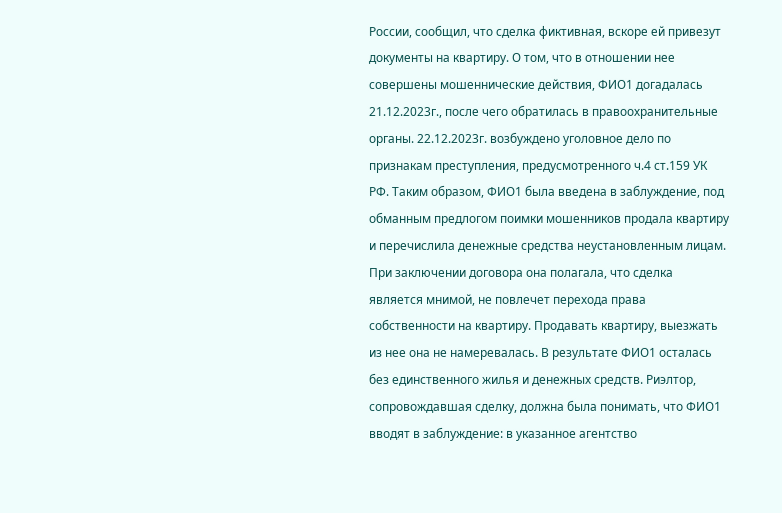России, сообщил, что сделка фиктивная, вскоре ей привезут документы на квартиру. О том, что в отношении нее совершены мошеннические действия, ФИО1 догадалась 21.12.2023г., после чего обратилась в правоохранительные органы. 22.12.2023г. возбуждено уголовное дело по признакам преступления, предусмотренного ч.4 ст.159 УК РФ. Таким образом, ФИО1 была введена в заблуждение, под обманным предлогом поимки мошенников продала квартиру и перечислила денежные средства неустановленным лицам. При заключении договора она полагала, что сделка является мнимой, не повлечет перехода права собственности на квартиру. Продавать квартиру, выезжать из нее она не намеревалась. В результате ФИО1 осталась без единственного жилья и денежных средств. Риэлтор, сопровождавшая сделку, должна была понимать, что ФИО1 вводят в заблуждение: в указанное агентство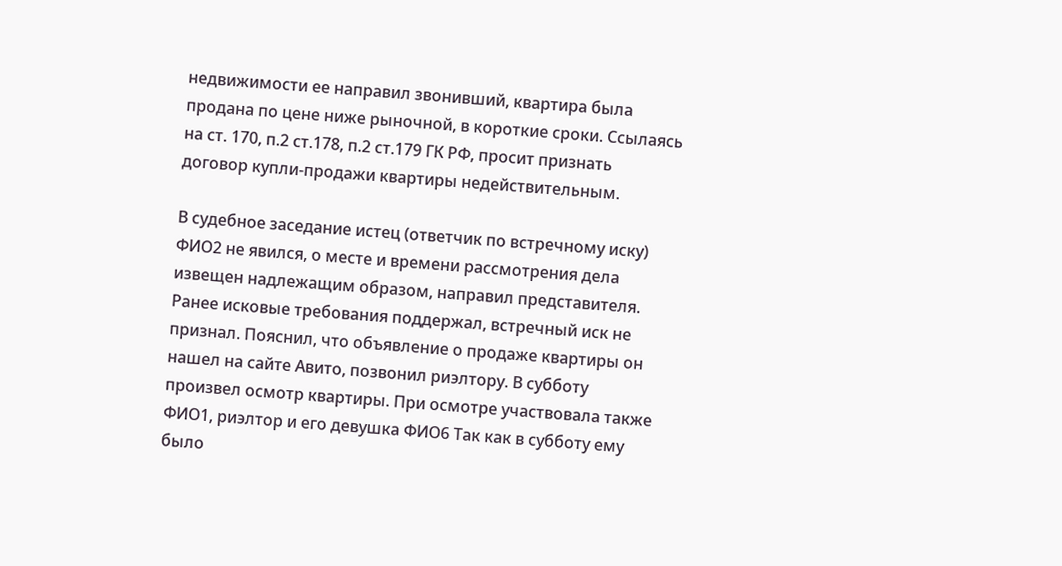недвижимости ее направил звонивший, квартира была продана по цене ниже рыночной, в короткие сроки. Ссылаясь на ст. 170, п.2 ст.178, п.2 ст.179 ГК РФ, просит признать договор купли-продажи квартиры недействительным.

В судебное заседание истец (ответчик по встречному иску) ФИО2 не явился, о месте и времени рассмотрения дела извещен надлежащим образом, направил представителя. Ранее исковые требования поддержал, встречный иск не признал. Пояснил, что объявление о продаже квартиры он нашел на сайте Авито, позвонил риэлтору. В субботу произвел осмотр квартиры. При осмотре участвовала также ФИО1, риэлтор и его девушка ФИО6 Так как в субботу ему было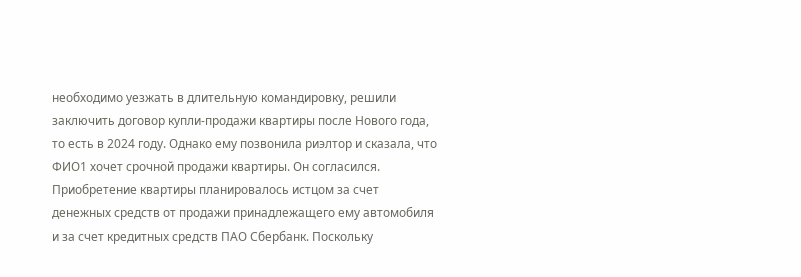необходимо уезжать в длительную командировку, решили заключить договор купли-продажи квартиры после Нового года, то есть в 2024 году. Однако ему позвонила риэлтор и сказала, что ФИО1 хочет срочной продажи квартиры. Он согласился. Приобретение квартиры планировалось истцом за счет денежных средств от продажи принадлежащего ему автомобиля и за счет кредитных средств ПАО Сбербанк. Поскольку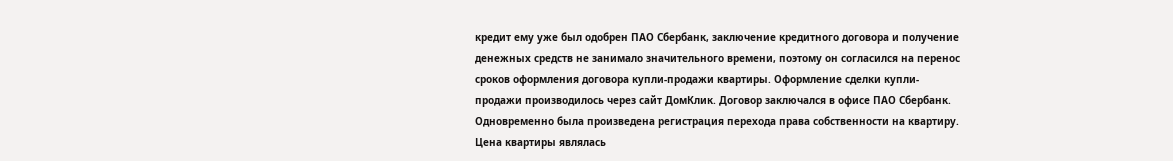кредит ему уже был одобрен ПАО Сбербанк, заключение кредитного договора и получение денежных средств не занимало значительного времени, поэтому он согласился на перенос сроков оформления договора купли-продажи квартиры. Оформление сделки купли-продажи производилось через сайт ДомКлик. Договор заключался в офисе ПАО Сбербанк. Одновременно была произведена регистрация перехода права собственности на квартиру. Цена квартиры являлась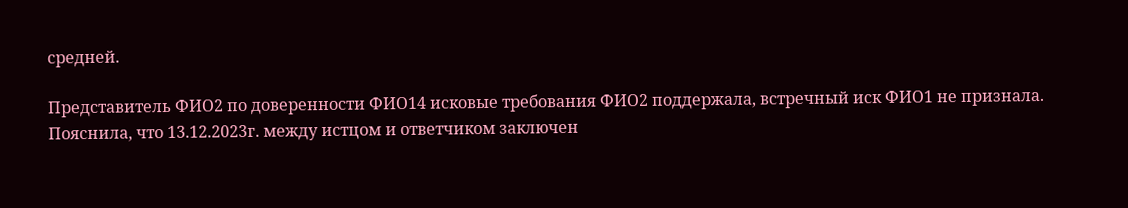средней.

Представитель ФИО2 по доверенности ФИО14 исковые требования ФИО2 поддержала, встречный иск ФИО1 не признала. Пояснила, что 13.12.2023г. между истцом и ответчиком заключен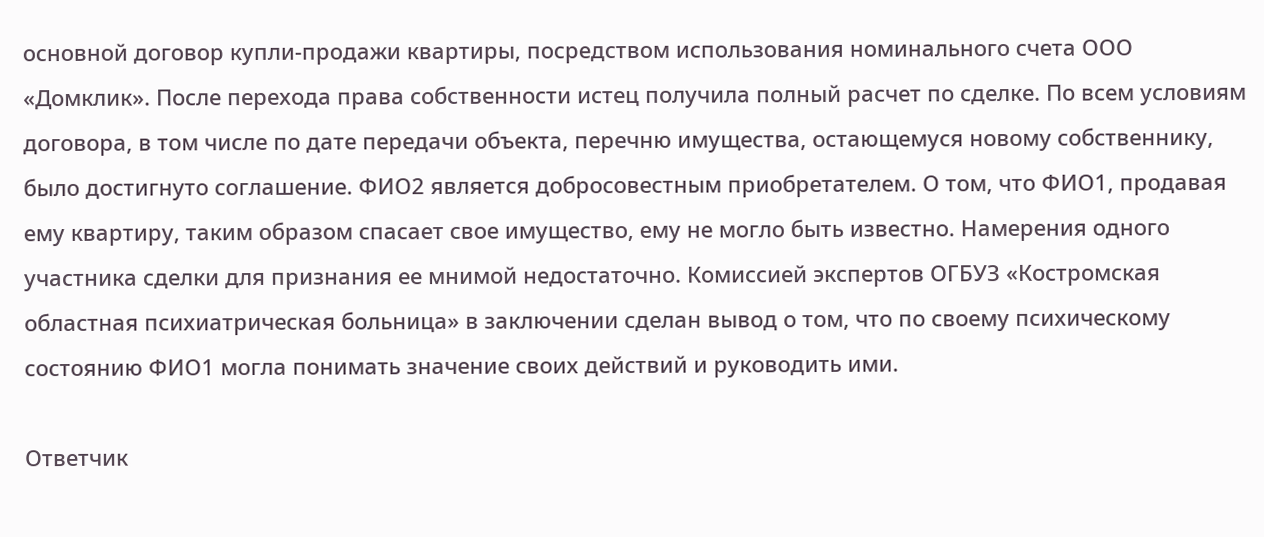основной договор купли-продажи квартиры, посредством использования номинального счета ООО «Домклик». После перехода права собственности истец получила полный расчет по сделке. По всем условиям договора, в том числе по дате передачи объекта, перечню имущества, остающемуся новому собственнику, было достигнуто соглашение. ФИО2 является добросовестным приобретателем. О том, что ФИО1, продавая ему квартиру, таким образом спасает свое имущество, ему не могло быть известно. Намерения одного участника сделки для признания ее мнимой недостаточно. Комиссией экспертов ОГБУЗ «Костромская областная психиатрическая больница» в заключении сделан вывод о том, что по своему психическому состоянию ФИО1 могла понимать значение своих действий и руководить ими.

Ответчик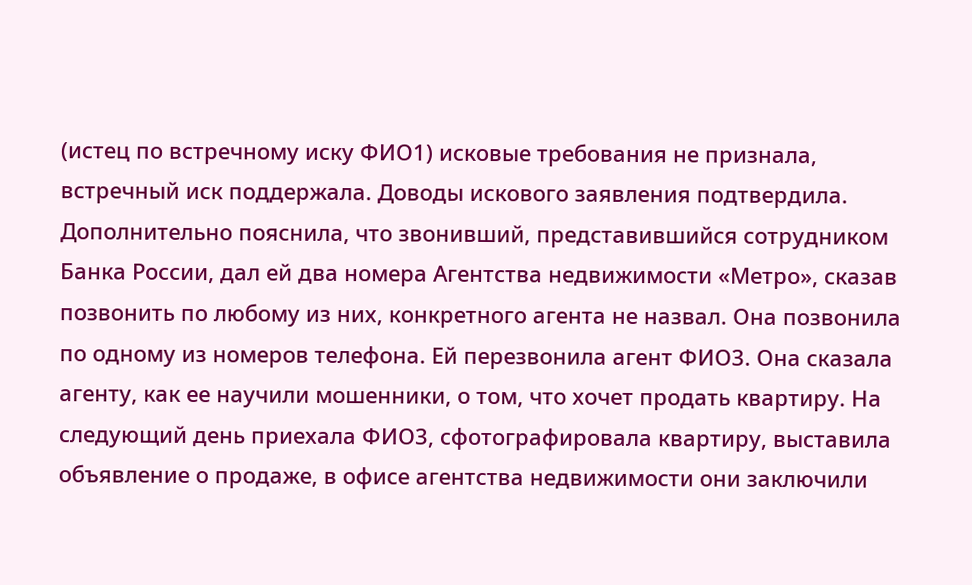(истец по встречному иску ФИО1) исковые требования не признала, встречный иск поддержала. Доводы искового заявления подтвердила. Дополнительно пояснила, что звонивший, представившийся сотрудником Банка России, дал ей два номера Агентства недвижимости «Метро», сказав позвонить по любому из них, конкретного агента не назвал. Она позвонила по одному из номеров телефона. Ей перезвонила агент ФИО3. Она сказала агенту, как ее научили мошенники, о том, что хочет продать квартиру. На следующий день приехала ФИО3, сфотографировала квартиру, выставила объявление о продаже, в офисе агентства недвижимости они заключили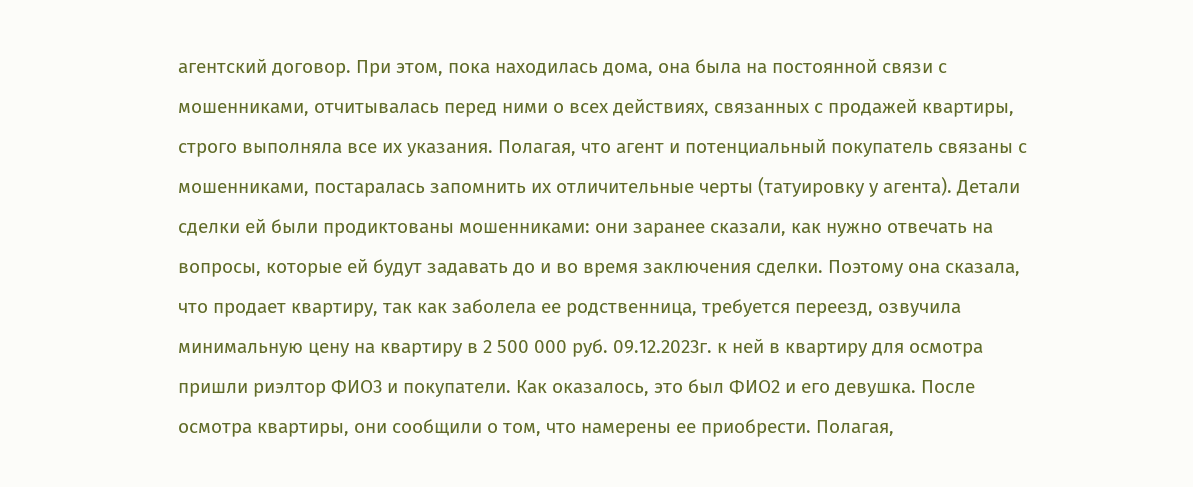агентский договор. При этом, пока находилась дома, она была на постоянной связи с мошенниками, отчитывалась перед ними о всех действиях, связанных с продажей квартиры, строго выполняла все их указания. Полагая, что агент и потенциальный покупатель связаны с мошенниками, постаралась запомнить их отличительные черты (татуировку у агента). Детали сделки ей были продиктованы мошенниками: они заранее сказали, как нужно отвечать на вопросы, которые ей будут задавать до и во время заключения сделки. Поэтому она сказала, что продает квартиру, так как заболела ее родственница, требуется переезд, озвучила минимальную цену на квартиру в 2 500 000 руб. 09.12.2023г. к ней в квартиру для осмотра пришли риэлтор ФИО3 и покупатели. Как оказалось, это был ФИО2 и его девушка. После осмотра квартиры, они сообщили о том, что намерены ее приобрести. Полагая,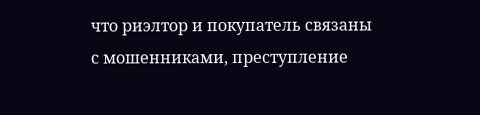что риэлтор и покупатель связаны с мошенниками, преступление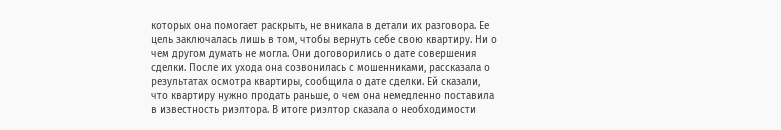которых она помогает раскрыть, не вникала в детали их разговора. Ее цель заключалась лишь в том, чтобы вернуть себе свою квартиру. Ни о чем другом думать не могла. Они договорились о дате совершения сделки. После их ухода она созвонилась с мошенниками, рассказала о результатах осмотра квартиры, сообщила о дате сделки. Ей сказали, что квартиру нужно продать раньше, о чем она немедленно поставила в известность риэлтора. В итоге риэлтор сказала о необходимости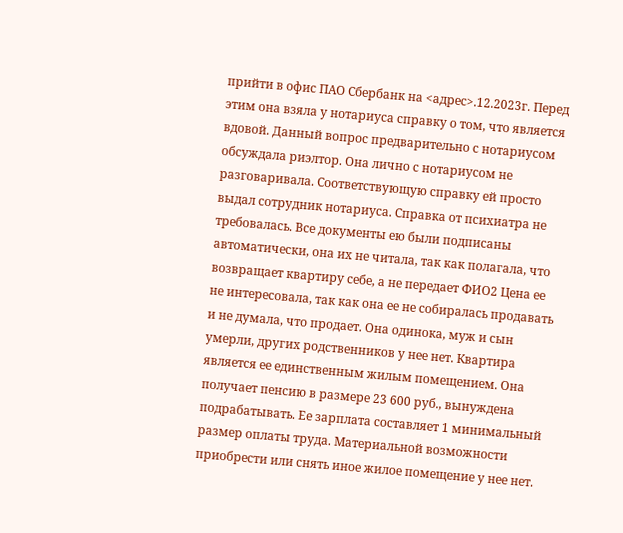прийти в офис ПАО Сбербанк на <адрес>.12.2023г. Перед этим она взяла у нотариуса справку о том, что является вдовой. Данный вопрос предварительно с нотариусом обсуждала риэлтор. Она лично с нотариусом не разговаривала. Соответствующую справку ей просто выдал сотрудник нотариуса. Справка от психиатра не требовалась. Все документы ею были подписаны автоматически, она их не читала, так как полагала, что возвращает квартиру себе, а не передает ФИО2 Цена ее не интересовала, так как она ее не собиралась продавать и не думала, что продает. Она одинока, муж и сын умерли, других родственников у нее нет. Квартира является ее единственным жилым помещением. Она получает пенсию в размере 23 600 руб., вынуждена подрабатывать. Ее зарплата составляет 1 минимальный размер оплаты труда. Материальной возможности приобрести или снять иное жилое помещение у нее нет.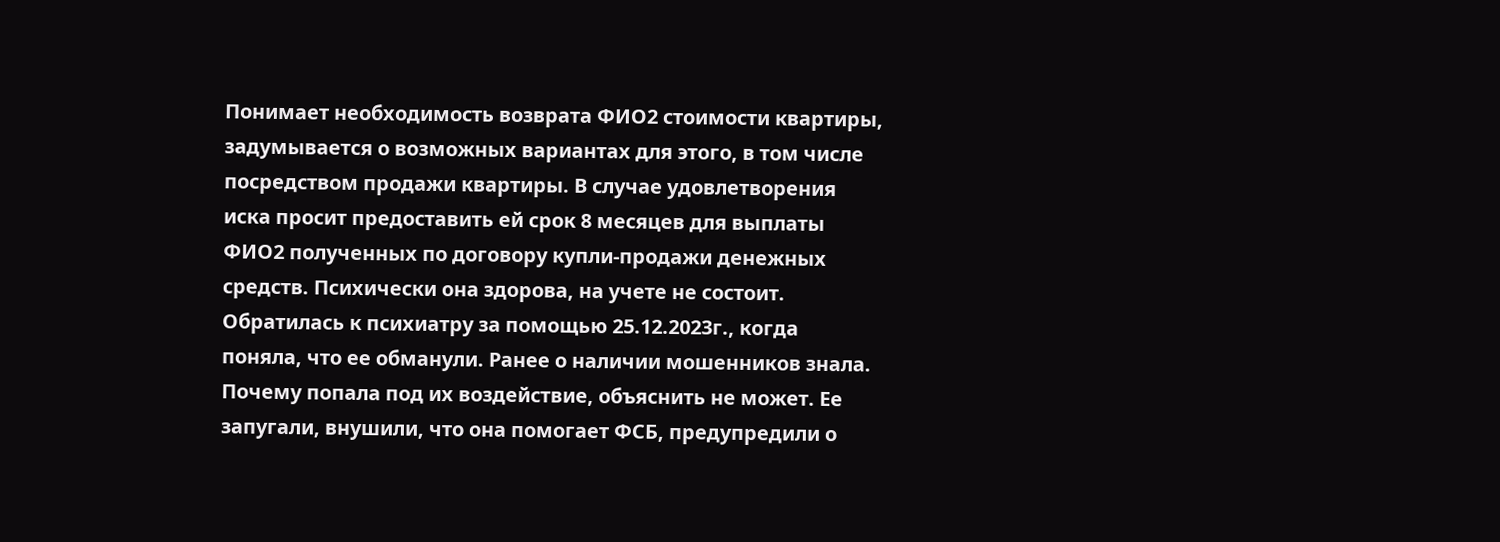Понимает необходимость возврата ФИО2 стоимости квартиры, задумывается о возможных вариантах для этого, в том числе посредством продажи квартиры. В случае удовлетворения иска просит предоставить ей срок 8 месяцев для выплаты ФИО2 полученных по договору купли-продажи денежных средств. Психически она здорова, на учете не состоит. Обратилась к психиатру за помощью 25.12.2023г., когда поняла, что ее обманули. Ранее о наличии мошенников знала. Почему попала под их воздействие, объяснить не может. Ее запугали, внушили, что она помогает ФСБ, предупредили о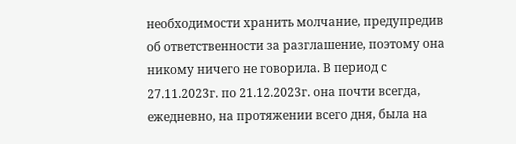необходимости хранить молчание, предупредив об ответственности за разглашение, поэтому она никому ничего не говорила. В период с 27.11.2023г. по 21.12.2023г. она почти всегда, ежедневно, на протяжении всего дня, была на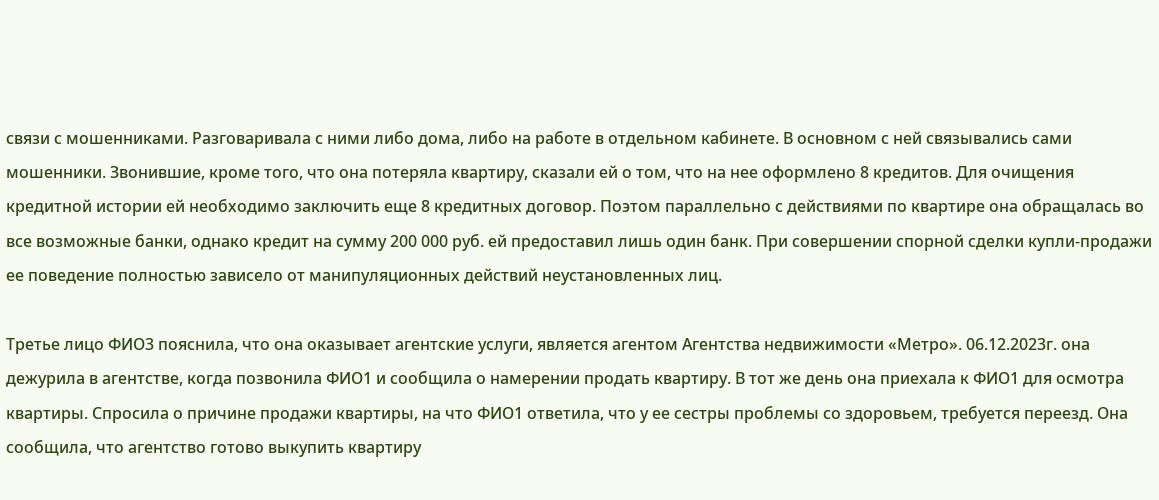связи с мошенниками. Разговаривала с ними либо дома, либо на работе в отдельном кабинете. В основном с ней связывались сами мошенники. Звонившие, кроме того, что она потеряла квартиру, сказали ей о том, что на нее оформлено 8 кредитов. Для очищения кредитной истории ей необходимо заключить еще 8 кредитных договор. Поэтом параллельно с действиями по квартире она обращалась во все возможные банки, однако кредит на сумму 200 000 руб. ей предоставил лишь один банк. При совершении спорной сделки купли-продажи ее поведение полностью зависело от манипуляционных действий неустановленных лиц.

Третье лицо ФИО3 пояснила, что она оказывает агентские услуги, является агентом Агентства недвижимости «Метро». 06.12.2023г. она дежурила в агентстве, когда позвонила ФИО1 и сообщила о намерении продать квартиру. В тот же день она приехала к ФИО1 для осмотра квартиры. Спросила о причине продажи квартиры, на что ФИО1 ответила, что у ее сестры проблемы со здоровьем, требуется переезд. Она сообщила, что агентство готово выкупить квартиру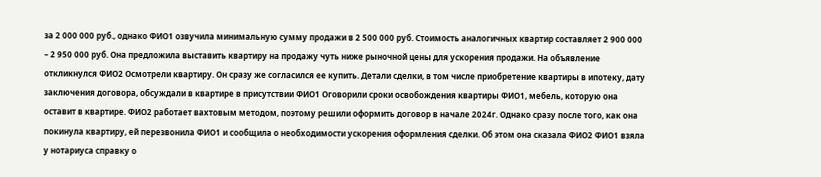за 2 000 000 руб., однако ФИО1 озвучила минимальную сумму продажи в 2 500 000 руб. Стоимость аналогичных квартир составляет 2 900 000 – 2 950 000 руб. Она предложила выставить квартиру на продажу чуть ниже рыночной цены для ускорения продажи. На объявление откликнулся ФИО2 Осмотрели квартиру. Он сразу же согласился ее купить. Детали сделки, в том числе приобретение квартиры в ипотеку, дату заключения договора, обсуждали в квартире в присутствии ФИО1 Оговорили сроки освобождения квартиры ФИО1, мебель, которую она оставит в квартире. ФИО2 работает вахтовым методом, поэтому решили оформить договор в начале 2024г. Однако сразу после того, как она покинула квартиру, ей перезвонила ФИО1 и сообщила о необходимости ускорения оформления сделки. Об этом она сказала ФИО2 ФИО1 взяла у нотариуса справку о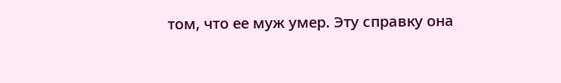том, что ее муж умер. Эту справку она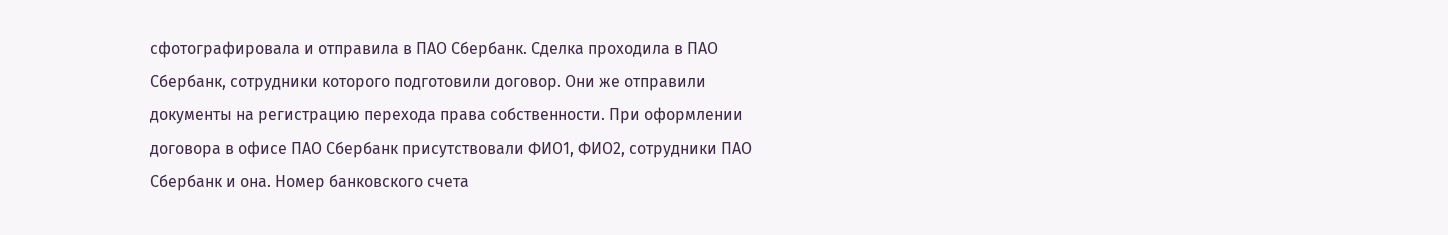сфотографировала и отправила в ПАО Сбербанк. Сделка проходила в ПАО Сбербанк, сотрудники которого подготовили договор. Они же отправили документы на регистрацию перехода права собственности. При оформлении договора в офисе ПАО Сбербанк присутствовали ФИО1, ФИО2, сотрудники ПАО Сбербанк и она. Номер банковского счета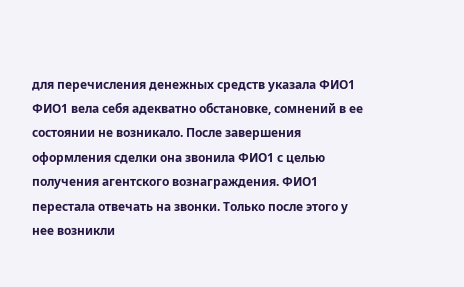для перечисления денежных средств указала ФИО1 ФИО1 вела себя адекватно обстановке, сомнений в ее состоянии не возникало. После завершения оформления сделки она звонила ФИО1 с целью получения агентского вознаграждения. ФИО1 перестала отвечать на звонки. Только после этого у нее возникли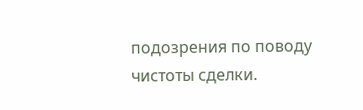подозрения по поводу чистоты сделки.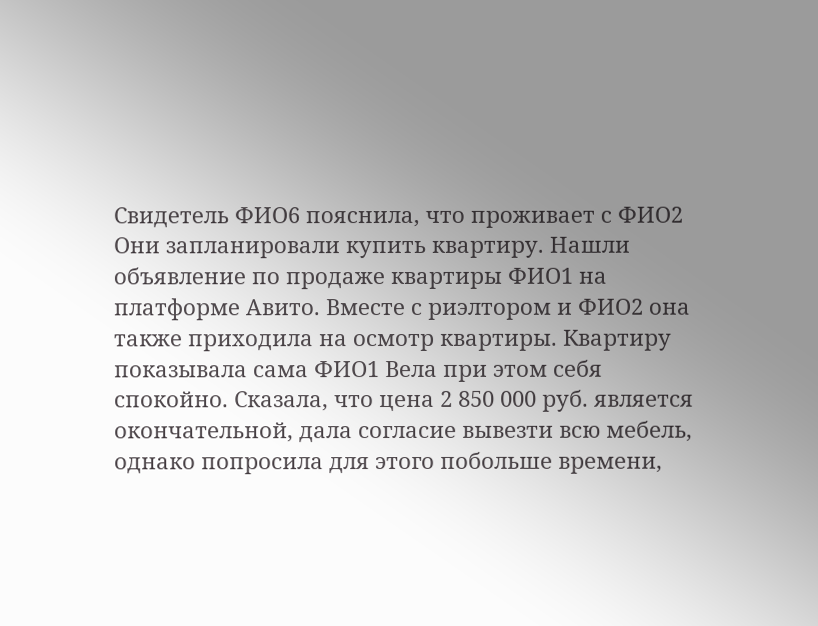Свидетель ФИО6 пояснила, что проживает с ФИО2 Они запланировали купить квартиру. Нашли объявление по продаже квартиры ФИО1 на платформе Авито. Вместе с риэлтором и ФИО2 она также приходила на осмотр квартиры. Квартиру показывала сама ФИО1 Вела при этом себя спокойно. Сказала, что цена 2 850 000 руб. является окончательной, дала согласие вывезти всю мебель, однако попросила для этого побольше времени,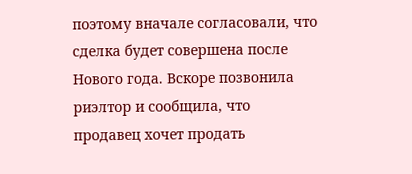поэтому вначале согласовали, что сделка будет совершена после Нового года. Вскоре позвонила риэлтор и сообщила, что продавец хочет продать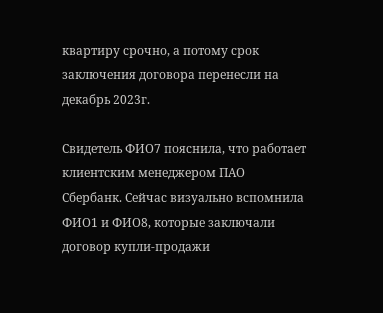квартиру срочно, а потому срок заключения договора перенесли на декабрь 2023г.

Свидетель ФИО7 пояснила, что работает клиентским менеджером ПАО Сбербанк. Сейчас визуально вспомнила ФИО1 и ФИО8, которые заключали договор купли-продажи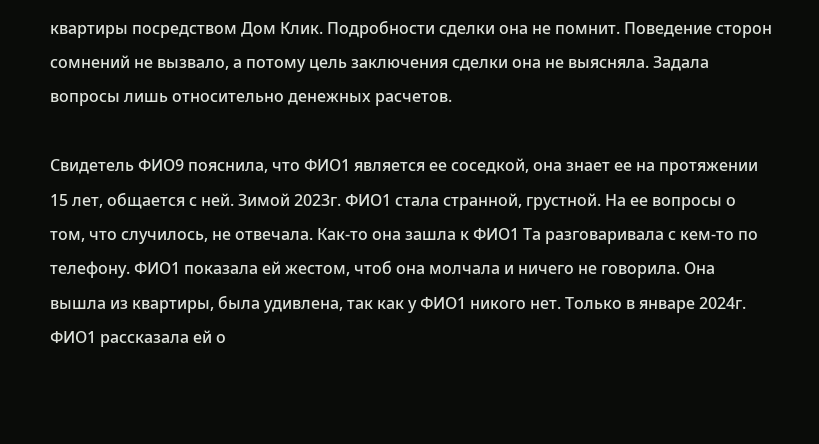квартиры посредством Дом Клик. Подробности сделки она не помнит. Поведение сторон сомнений не вызвало, а потому цель заключения сделки она не выясняла. Задала вопросы лишь относительно денежных расчетов.

Свидетель ФИО9 пояснила, что ФИО1 является ее соседкой, она знает ее на протяжении 15 лет, общается с ней. Зимой 2023г. ФИО1 стала странной, грустной. На ее вопросы о том, что случилось, не отвечала. Как-то она зашла к ФИО1 Та разговаривала с кем-то по телефону. ФИО1 показала ей жестом, чтоб она молчала и ничего не говорила. Она вышла из квартиры, была удивлена, так как у ФИО1 никого нет. Только в январе 2024г. ФИО1 рассказала ей о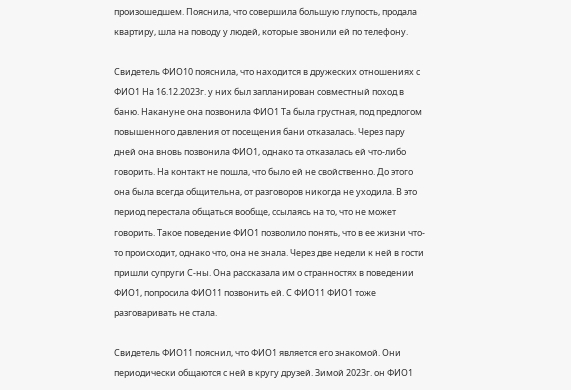произошедшем. Пояснила, что совершила большую глупость, продала квартиру, шла на поводу у людей, которые звонили ей по телефону.

Свидетель ФИО10 пояснила, что находится в дружеских отношениях с ФИО1 На 16.12.2023г. у них был запланирован совместный поход в баню. Накануне она позвонила ФИО1 Та была грустная, под предлогом повышенного давления от посещения бани отказалась. Через пару дней она вновь позвонила ФИО1, однако та отказалась ей что-либо говорить. На контакт не пошла, что было ей не свойственно. До этого она была всегда общительна, от разговоров никогда не уходила. В это период перестала общаться вообще, ссылаясь на то, что не может говорить. Такое поведение ФИО1 позволило понять, что в ее жизни что-то происходит, однако что, она не знала. Через две недели к ней в гости пришли супруги С-ны. Она рассказала им о странностях в поведении ФИО1, попросила ФИО11 позвонить ей. С ФИО11 ФИО1 тоже разговаривать не стала.

Свидетель ФИО11 пояснил, что ФИО1 является его знакомой. Они периодически общаются с ней в кругу друзей. Зимой 2023г. он ФИО1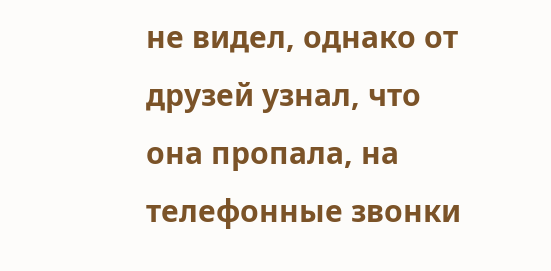не видел, однако от друзей узнал, что она пропала, на телефонные звонки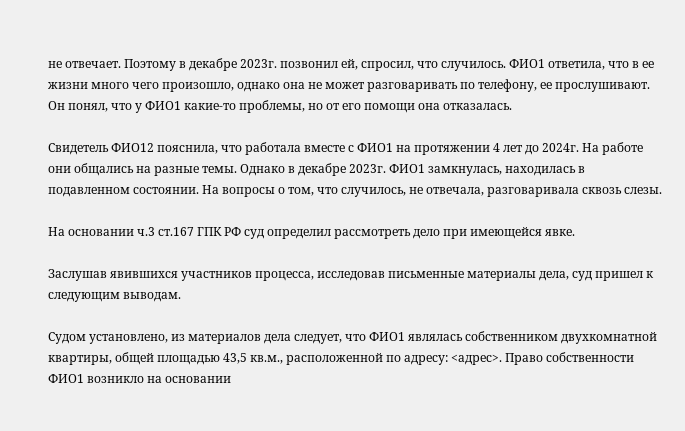не отвечает. Поэтому в декабре 2023г. позвонил ей, спросил, что случилось. ФИО1 ответила, что в ее жизни много чего произошло, однако она не может разговаривать по телефону, ее прослушивают. Он понял, что у ФИО1 какие-то проблемы, но от его помощи она отказалась.

Свидетель ФИО12 пояснила, что работала вместе с ФИО1 на протяжении 4 лет до 2024г. На работе они общались на разные темы. Однако в декабре 2023г. ФИО1 замкнулась, находилась в подавленном состоянии. На вопросы о том, что случилось, не отвечала, разговаривала сквозь слезы.

На основании ч.3 ст.167 ГПК РФ суд определил рассмотреть дело при имеющейся явке.

Заслушав явившихся участников процесса, исследовав письменные материалы дела, суд пришел к следующим выводам.

Судом установлено, из материалов дела следует, что ФИО1 являлась собственником двухкомнатной квартиры, общей площадью 43,5 кв.м., расположенной по адресу: <адрес>. Право собственности ФИО1 возникло на основании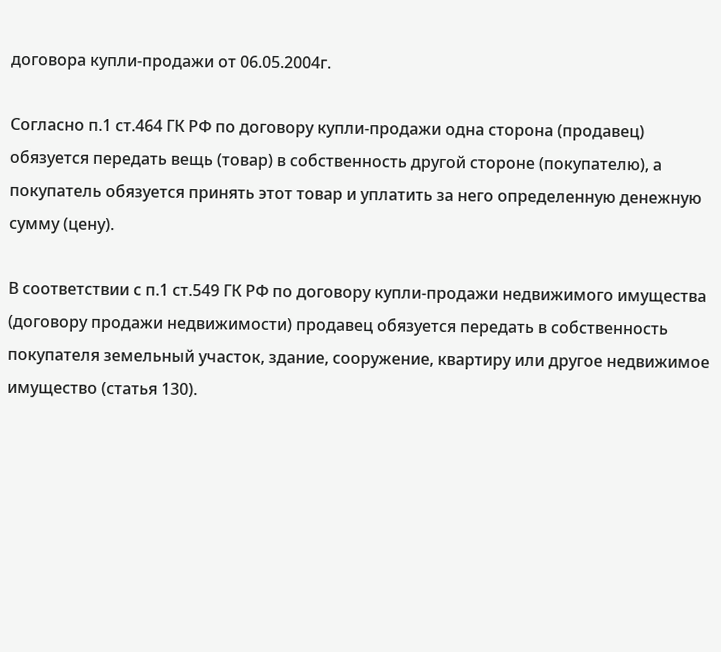договора купли-продажи от 06.05.2004г.

Согласно п.1 ст.464 ГК РФ по договору купли-продажи одна сторона (продавец) обязуется передать вещь (товар) в собственность другой стороне (покупателю), а покупатель обязуется принять этот товар и уплатить за него определенную денежную сумму (цену).

В соответствии с п.1 ст.549 ГК РФ по договору купли-продажи недвижимого имущества (договору продажи недвижимости) продавец обязуется передать в собственность покупателя земельный участок, здание, сооружение, квартиру или другое недвижимое имущество (статья 130).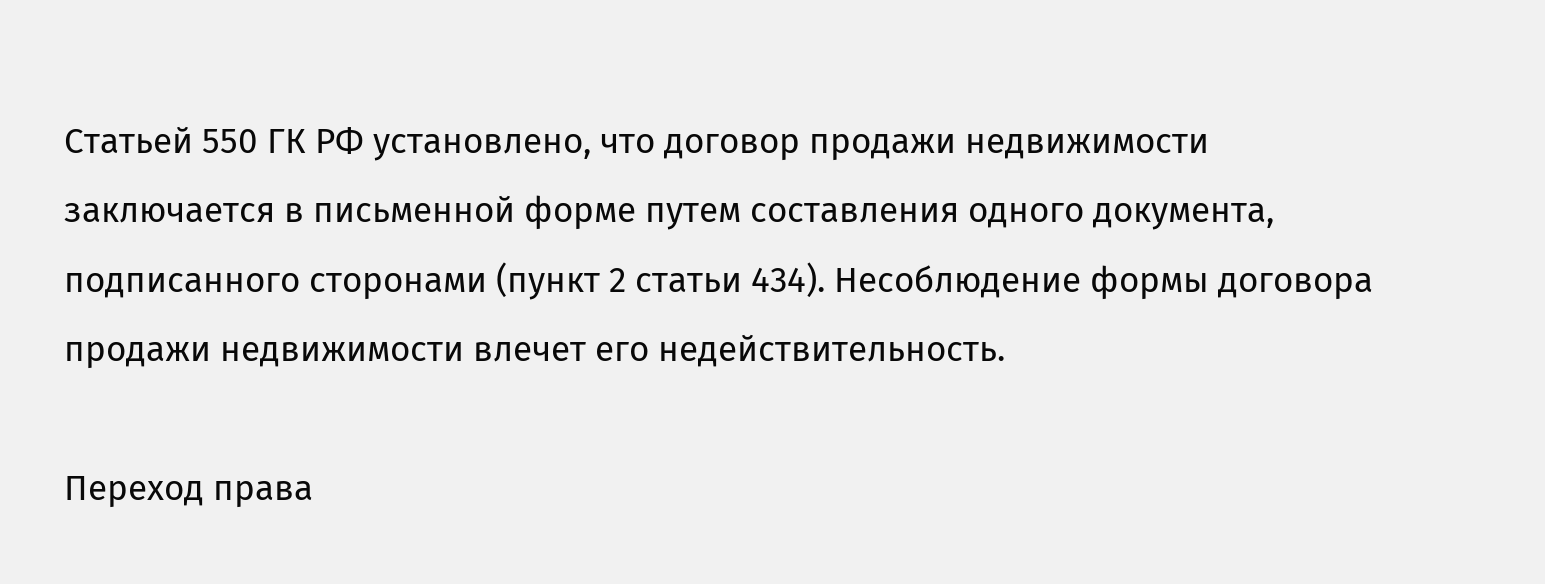Статьей 550 ГК РФ установлено, что договор продажи недвижимости заключается в письменной форме путем составления одного документа, подписанного сторонами (пункт 2 статьи 434). Несоблюдение формы договора продажи недвижимости влечет его недействительность.

Переход права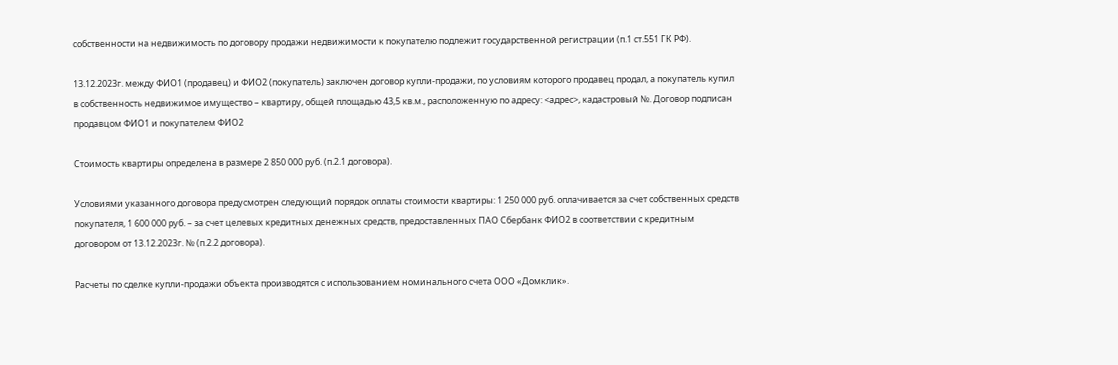собственности на недвижимость по договору продажи недвижимости к покупателю подлежит государственной регистрации (п.1 ст.551 ГК РФ).

13.12.2023г. между ФИО1 (продавец) и ФИО2 (покупатель) заключен договор купли-продажи, по условиям которого продавец продал, а покупатель купил в собственность недвижимое имущество – квартиру, общей площадью 43,5 кв.м., расположенную по адресу: <адрес>, кадастровый №. Договор подписан продавцом ФИО1 и покупателем ФИО2

Стоимость квартиры определена в размере 2 850 000 руб. (п.2.1 договора).

Условиями указанного договора предусмотрен следующий порядок оплаты стоимости квартиры: 1 250 000 руб. оплачивается за счет собственных средств покупателя, 1 600 000 руб. – за счет целевых кредитных денежных средств, предоставленных ПАО Сбербанк ФИО2 в соответствии с кредитным договором от 13.12.2023г. № (п.2.2 договора).

Расчеты по сделке купли-продажи объекта производятся с использованием номинального счета ООО «Домклик».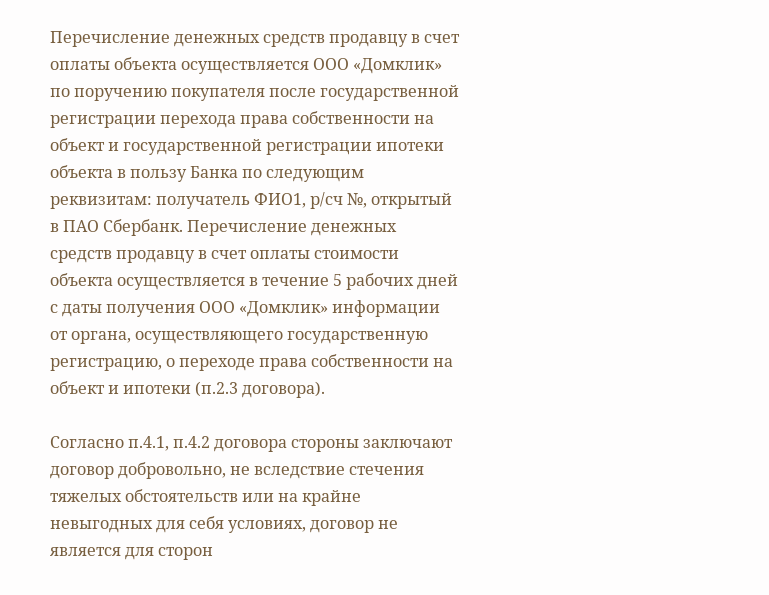Перечисление денежных средств продавцу в счет оплаты объекта осуществляется ООО «Домклик» по поручению покупателя после государственной регистрации перехода права собственности на объект и государственной регистрации ипотеки объекта в пользу Банка по следующим реквизитам: получатель ФИО1, р/сч №, открытый в ПАО Сбербанк. Перечисление денежных средств продавцу в счет оплаты стоимости объекта осуществляется в течение 5 рабочих дней с даты получения ООО «Домклик» информации от органа, осуществляющего государственную регистрацию, о переходе права собственности на объект и ипотеки (п.2.3 договора).

Согласно п.4.1, п.4.2 договора стороны заключают договор добровольно, не вследствие стечения тяжелых обстоятельств или на крайне невыгодных для себя условиях, договор не является для сторон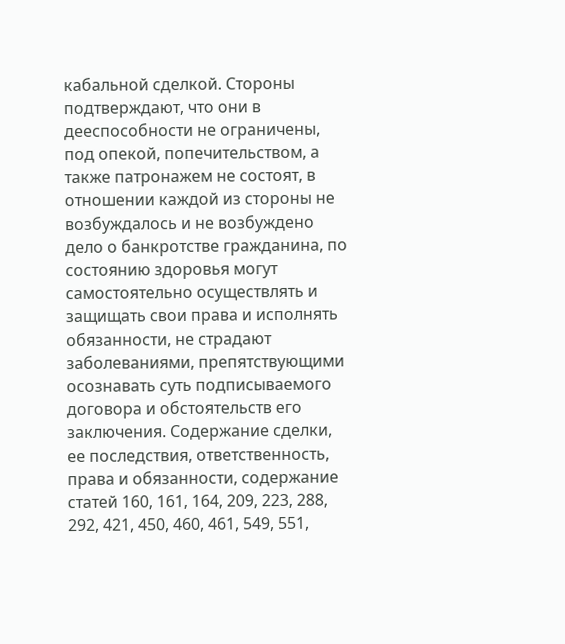кабальной сделкой. Стороны подтверждают, что они в дееспособности не ограничены, под опекой, попечительством, а также патронажем не состоят, в отношении каждой из стороны не возбуждалось и не возбуждено дело о банкротстве гражданина, по состоянию здоровья могут самостоятельно осуществлять и защищать свои права и исполнять обязанности, не страдают заболеваниями, препятствующими осознавать суть подписываемого договора и обстоятельств его заключения. Содержание сделки, ее последствия, ответственность, права и обязанности, содержание статей 160, 161, 164, 209, 223, 288, 292, 421, 450, 460, 461, 549, 551,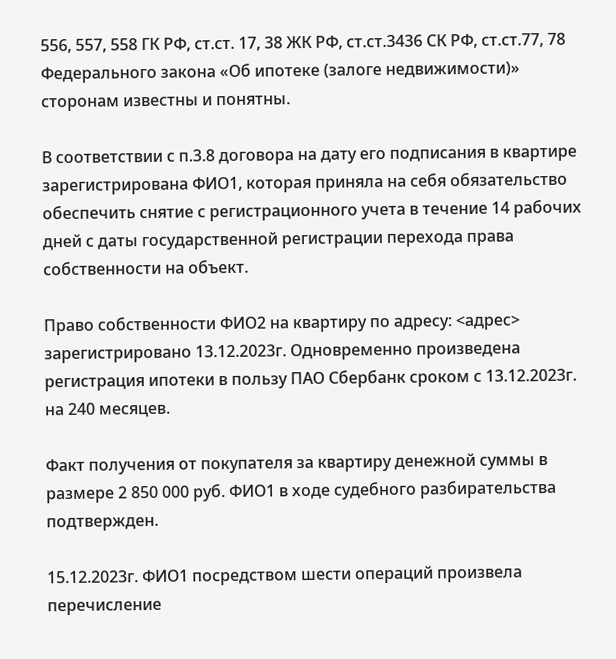556, 557, 558 ГК РФ, ст.ст. 17, 38 ЖК РФ, ст.ст.3436 СК РФ, ст.ст.77, 78 Федерального закона «Об ипотеке (залоге недвижимости)» сторонам известны и понятны.

В соответствии с п.3.8 договора на дату его подписания в квартире зарегистрирована ФИО1, которая приняла на себя обязательство обеспечить снятие с регистрационного учета в течение 14 рабочих дней с даты государственной регистрации перехода права собственности на объект.

Право собственности ФИО2 на квартиру по адресу: <адрес> зарегистрировано 13.12.2023г. Одновременно произведена регистрация ипотеки в пользу ПАО Сбербанк сроком с 13.12.2023г. на 240 месяцев.

Факт получения от покупателя за квартиру денежной суммы в размере 2 850 000 руб. ФИО1 в ходе судебного разбирательства подтвержден.

15.12.2023г. ФИО1 посредством шести операций произвела перечисление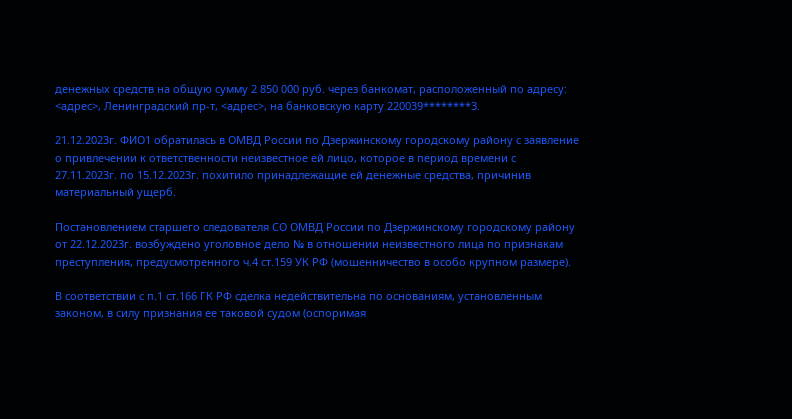денежных средств на общую сумму 2 850 000 руб. через банкомат, расположенный по адресу: <адрес>, Ленинградский пр-т, <адрес>, на банковскую карту 220039********3.

21.12.2023г. ФИО1 обратилась в ОМВД России по Дзержинскому городскому району с заявление о привлечении к ответственности неизвестное ей лицо, которое в период времени с 27.11.2023г. по 15.12.2023г. похитило принадлежащие ей денежные средства, причинив материальный ущерб.

Постановлением старшего следователя СО ОМВД России по Дзержинскому городскому району от 22.12.2023г. возбуждено уголовное дело № в отношении неизвестного лица по признакам преступления, предусмотренного ч.4 ст.159 УК РФ (мошенничество в особо крупном размере).

В соответствии с п.1 ст.166 ГК РФ сделка недействительна по основаниям, установленным законом, в силу признания ее таковой судом (оспоримая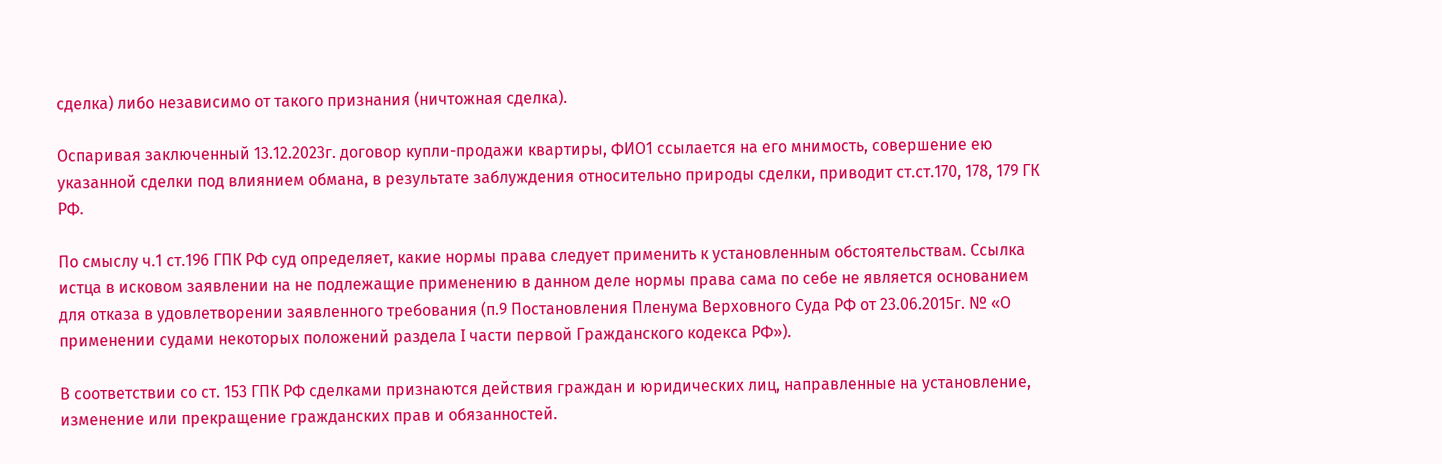сделка) либо независимо от такого признания (ничтожная сделка).

Оспаривая заключенный 13.12.2023г. договор купли-продажи квартиры, ФИО1 ссылается на его мнимость, совершение ею указанной сделки под влиянием обмана, в результате заблуждения относительно природы сделки, приводит ст.ст.170, 178, 179 ГК РФ.

По смыслу ч.1 ст.196 ГПК РФ суд определяет, какие нормы права следует применить к установленным обстоятельствам. Ссылка истца в исковом заявлении на не подлежащие применению в данном деле нормы права сама по себе не является основанием для отказа в удовлетворении заявленного требования (п.9 Постановления Пленума Верховного Суда РФ от 23.06.2015г. № «О применении судами некоторых положений раздела I части первой Гражданского кодекса РФ»).

В соответствии со ст. 153 ГПК РФ сделками признаются действия граждан и юридических лиц, направленные на установление, изменение или прекращение гражданских прав и обязанностей.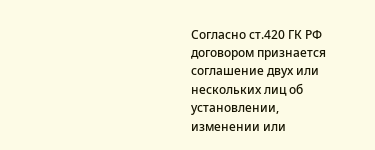Согласно ст.420 ГК РФ договором признается соглашение двух или нескольких лиц об установлении, изменении или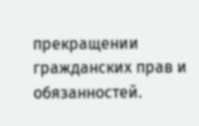прекращении гражданских прав и обязанностей.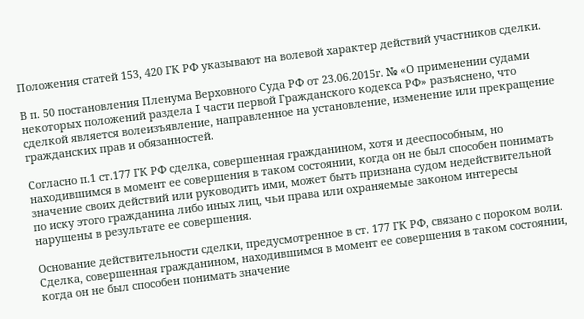Положения статей 153, 420 ГК РФ указывают на волевой характер действий участников сделки.

В п. 50 постановления Пленума Верховного Суда РФ от 23.06.2015г. № «О применении судами некоторых положений раздела I части первой Гражданского кодекса РФ» разъяснено, что сделкой является волеизъявление, направленное на установление, изменение или прекращение гражданских прав и обязанностей.

Согласно п.1 ст.177 ГК РФ сделка, совершенная гражданином, хотя и дееспособным, но находившимся в момент ее совершения в таком состоянии, когда он не был способен понимать значение своих действий или руководить ими, может быть признана судом недействительной по иску этого гражданина либо иных лиц, чьи права или охраняемые законом интересы нарушены в результате ее совершения.

Основание действительности сделки, предусмотренное в ст. 177 ГК РФ, связано с пороком воли. Сделка, совершенная гражданином, находившимся в момент ее совершения в таком состоянии, когда он не был способен понимать значение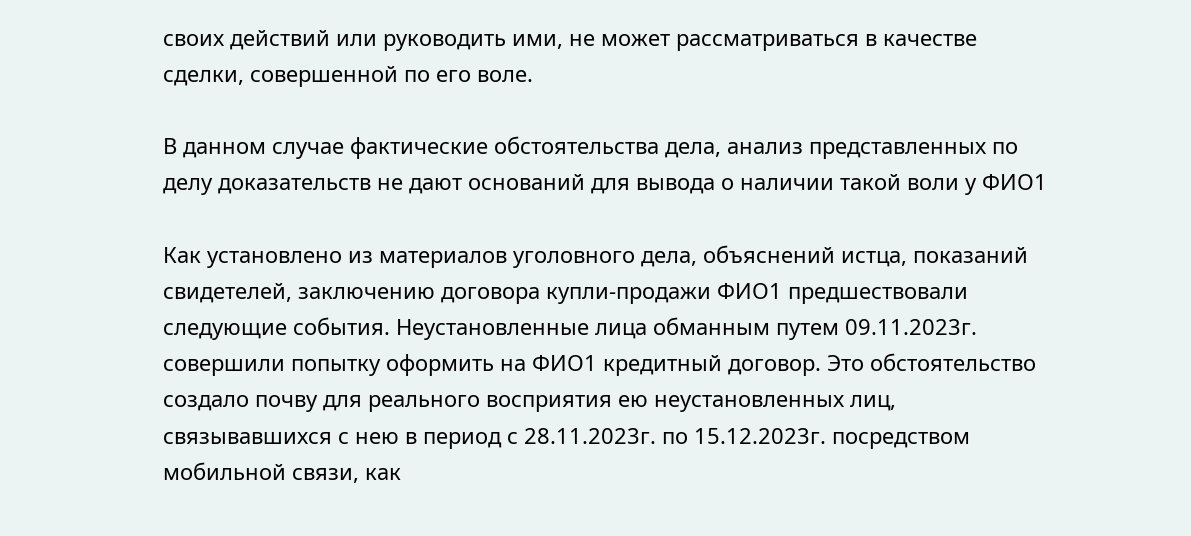своих действий или руководить ими, не может рассматриваться в качестве сделки, совершенной по его воле.

В данном случае фактические обстоятельства дела, анализ представленных по делу доказательств не дают оснований для вывода о наличии такой воли у ФИО1

Как установлено из материалов уголовного дела, объяснений истца, показаний свидетелей, заключению договора купли-продажи ФИО1 предшествовали следующие события. Неустановленные лица обманным путем 09.11.2023г. совершили попытку оформить на ФИО1 кредитный договор. Это обстоятельство создало почву для реального восприятия ею неустановленных лиц, связывавшихся с нею в период с 28.11.2023г. по 15.12.2023г. посредством мобильной связи, как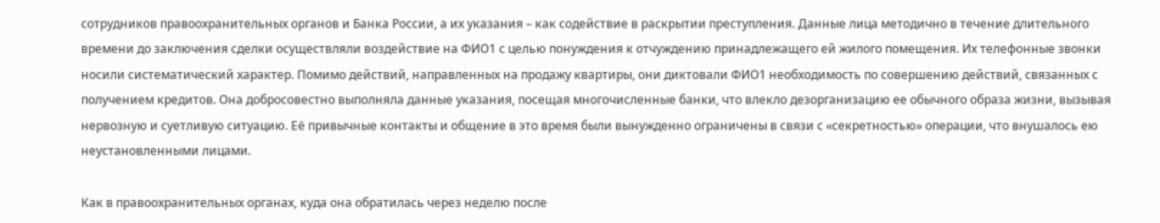сотрудников правоохранительных органов и Банка России, а их указания – как содействие в раскрытии преступления. Данные лица методично в течение длительного времени до заключения сделки осуществляли воздействие на ФИО1 с целью понуждения к отчуждению принадлежащего ей жилого помещения. Их телефонные звонки носили систематический характер. Помимо действий, направленных на продажу квартиры, они диктовали ФИО1 необходимость по совершению действий, связанных с получением кредитов. Она добросовестно выполняла данные указания, посещая многочисленные банки, что влекло дезорганизацию ее обычного образа жизни, вызывая нервозную и суетливую ситуацию. Её привычные контакты и общение в это время были вынужденно ограничены в связи с «секретностью» операции, что внушалось ею неустановленными лицами.

Как в правоохранительных органах, куда она обратилась через неделю после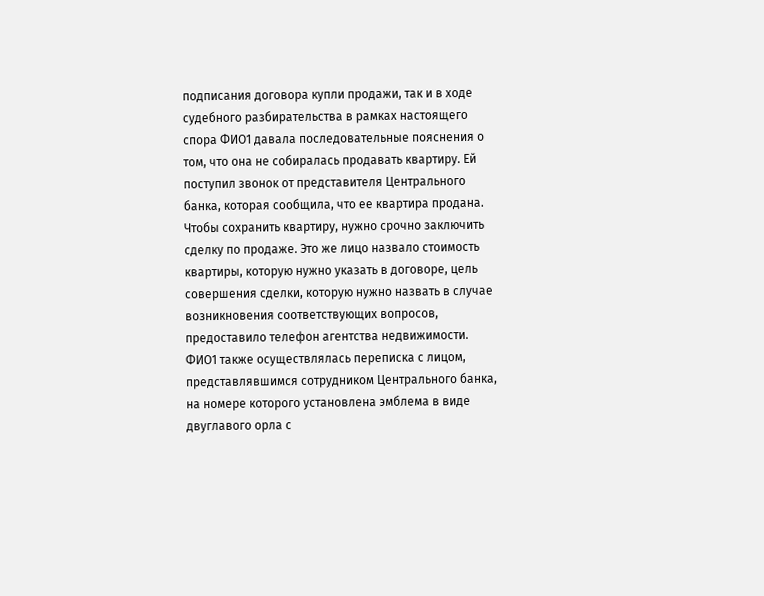подписания договора купли продажи, так и в ходе судебного разбирательства в рамках настоящего спора ФИО1 давала последовательные пояснения о том, что она не собиралась продавать квартиру. Ей поступил звонок от представителя Центрального банка, которая сообщила, что ее квартира продана. Чтобы сохранить квартиру, нужно срочно заключить сделку по продаже. Это же лицо назвало стоимость квартиры, которую нужно указать в договоре, цель совершения сделки, которую нужно назвать в случае возникновения соответствующих вопросов, предоставило телефон агентства недвижимости. ФИО1 также осуществлялась переписка с лицом, представлявшимся сотрудником Центрального банка, на номере которого установлена эмблема в виде двуглавого орла с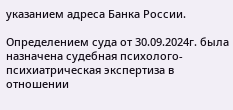указанием адреса Банка России.

Определением суда от 30.09.2024г. была назначена судебная психолого-психиатрическая экспертиза в отношении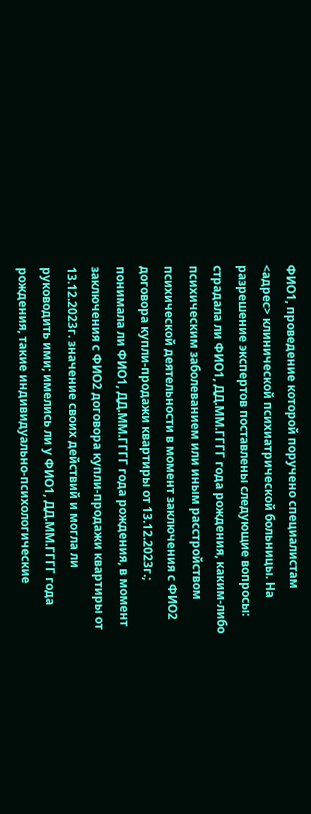ФИО1, проведение которой поручено специалистам <адрес> клинической психиатрической больницы. На разрешение экспертов поставлены следующие вопросы: страдала ли ФИО1, ДД.ММ.ГГГГ года рождения, каким-либо психическим заболеванием или иным расстройством психической деятельности в момент заключения с ФИО2 договора купли-продажи квартиры от 13.12.2023г.; понимала ли ФИО1, ДД.ММ.ГГГГ года рождения, в момент заключения с ФИО2 договора купли-продажи квартиры от 13.12.2023г. значение своих действий и могла ли руководить ими; имелись ли у ФИО1, ДД.ММ.ГГГГ года рождения, такие индивидуально-психологические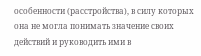особенности (расстройства), в силу которых она не могла понимать значение своих действий и руководить ими в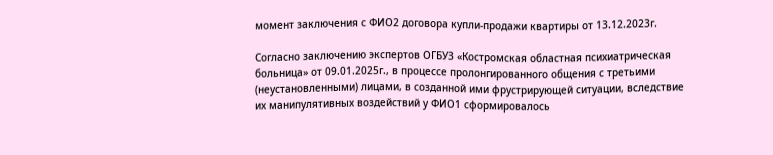момент заключения с ФИО2 договора купли-продажи квартиры от 13.12.2023г.

Согласно заключению экспертов ОГБУЗ «Костромская областная психиатрическая больница» от 09.01.2025г., в процессе пролонгированного общения с третьими (неустановленными) лицами, в созданной ими фрустрирующей ситуации, вследствие их манипулятивных воздействий у ФИО1 сформировалось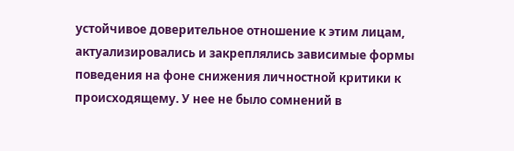устойчивое доверительное отношение к этим лицам, актуализировались и закреплялись зависимые формы поведения на фоне снижения личностной критики к происходящему. У нее не было сомнений в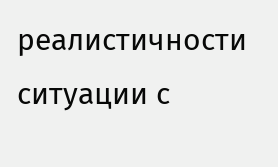реалистичности ситуации с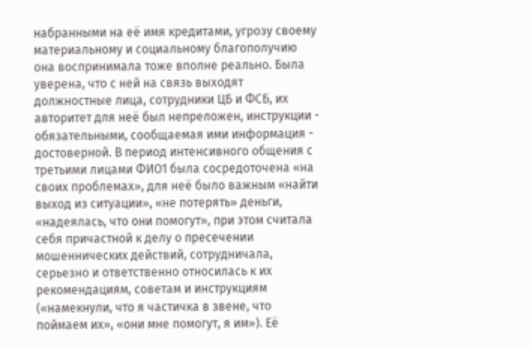набранными на её имя кредитами, угрозу своему материальному и социальному благополучию она воспринимала тоже вполне реально. Была уверена, что с ней на связь выходят должностные лица, сотрудники ЦБ и ФСБ, их авторитет для неё был непреложен, инструкции - обязательными, сообщаемая ими информация - достоверной. В период интенсивного общения с третьими лицами ФИО1 была сосредоточена «на своих проблемах», для неё было важным «найти выход из ситуации», «не потерять» деньги, «надеялась, что они помогут», при этом считала себя причастной к делу о пресечении мошеннических действий, сотрудничала, серьезно и ответственно относилась к их рекомендациям, советам и инструкциям («намекнули, что я частичка в звене, что поймаем их», «они мне помогут, я им»). Её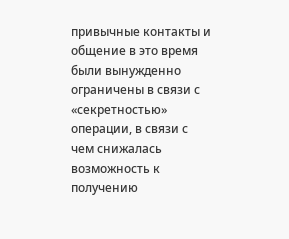привычные контакты и общение в это время были вынужденно ограничены в связи с «секретностью» операции, в связи с чем снижалась возможность к получению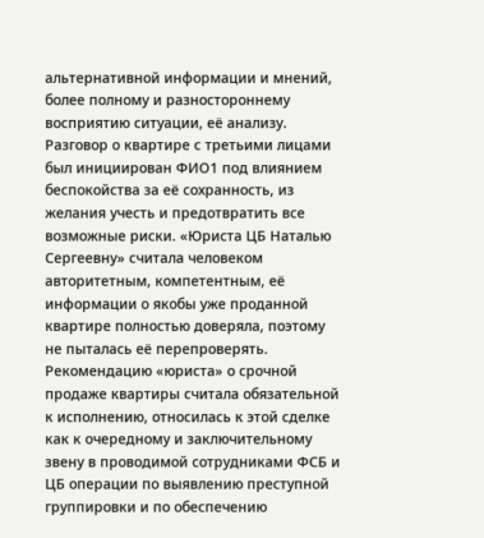альтернативной информации и мнений, более полному и разностороннему восприятию ситуации, её анализу. Разговор о квартире с третьими лицами был инициирован ФИО1 под влиянием беспокойства за её сохранность, из желания учесть и предотвратить все возможные риски. «Юриста ЦБ Наталью Сергеевну» считала человеком авторитетным, компетентным, её информации о якобы уже проданной квартире полностью доверяла, поэтому не пыталась её перепроверять. Рекомендацию «юриста» о срочной продаже квартиры считала обязательной к исполнению, относилась к этой сделке как к очередному и заключительному звену в проводимой сотрудниками ФСБ и ЦБ операции по выявлению преступной группировки и по обеспечению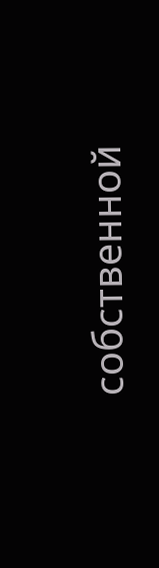собственной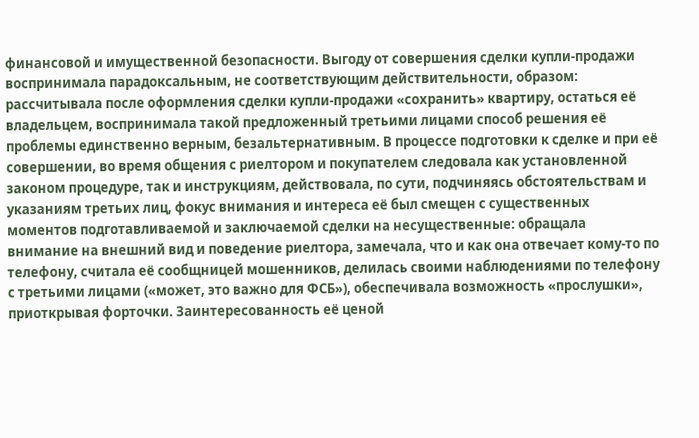финансовой и имущественной безопасности. Выгоду от совершения сделки купли-продажи воспринимала парадоксальным, не соответствующим действительности, образом: рассчитывала после оформления сделки купли-продажи «сохранить» квартиру, остаться её владельцем, воспринимала такой предложенный третьими лицами способ решения её проблемы единственно верным, безальтернативным. В процессе подготовки к сделке и при её совершении, во время общения с риелтором и покупателем следовала как установленной законом процедуре, так и инструкциям, действовала, по сути, подчиняясь обстоятельствам и указаниям третьих лиц, фокус внимания и интереса её был смещен с существенных моментов подготавливаемой и заключаемой сделки на несущественные: обращала внимание на внешний вид и поведение риелтора, замечала, что и как она отвечает кому-то по телефону, считала её сообщницей мошенников, делилась своими наблюдениями по телефону с третьими лицами («может, это важно для ФСБ»), обеспечивала возможность «прослушки», приоткрывая форточки. Заинтересованность её ценой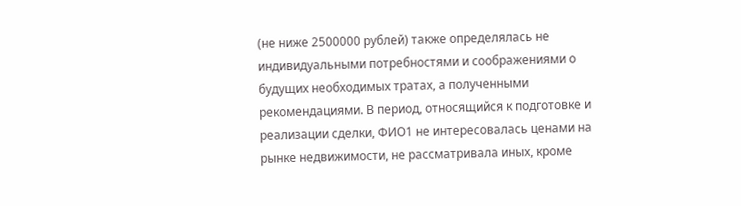(не ниже 2500000 рублей) также определялась не индивидуальными потребностями и соображениями о будущих необходимых тратах, а полученными рекомендациями. В период, относящийся к подготовке и реализации сделки, ФИО1 не интересовалась ценами на рынке недвижимости, не рассматривала иных, кроме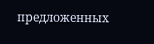предложенных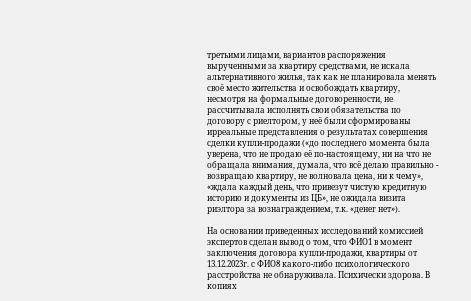третьими лицами, вариантов распоряжения вырученными за квартиру средствами, не искала альтернативного жилья, так как не планировала менять своё место жительства и освобождать квартиру, несмотря на формальные договоренности, не рассчитывала исполнять свои обязательства по договору с риелтором, у неё были сформированы ирреальные представления о результатах совершения сделки купли-продажи («до последнего момента была уверена, что не продаю её по-настоящему, ни на что не обращала внимания, думала, что всё делаю правильно - возвращаю квартиру, не волновала цена, ни к чему», «ждала каждый день, что привезут чистую кредитную историю и документы из ЦБ», не ожидала визита риэлтора за вознаграждением, т.к. «денег нет»).

На основании приведенных исследований комиссией экспертов сделан вывод о том, что ФИО1 в момент заключения договора купли-продажи, квартиры от 13.12.2023г. с ФИО8 какого-либо психологического расстройства не обнаруживала. Психически здорова. В копиях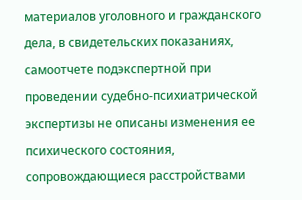материалов уголовного и гражданского дела, в свидетельских показаниях, самоотчете подэкспертной при проведении судебно-психиатрической экспертизы не описаны изменения ее психического состояния, сопровождающиеся расстройствами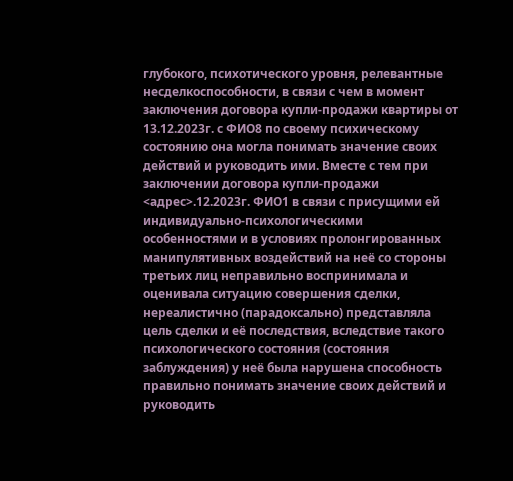глубокого, психотического уровня, релевантные несделкоспособности, в связи с чем в момент заключения договора купли-продажи квартиры от 13.12.2023г. с ФИО8 по своему психическому состоянию она могла понимать значение своих действий и руководить ими. Вместе с тем при заключении договора купли-продажи <адрес>.12.2023г. ФИО1 в связи с присущими ей индивидуально-психологическими особенностями и в условиях пролонгированных манипулятивных воздействий на неё со стороны третьих лиц неправильно воспринимала и оценивала ситуацию совершения сделки, нереалистично (парадоксально) представляла цель сделки и её последствия, вследствие такого психологического состояния (состояния заблуждения) у неё была нарушена способность правильно понимать значение своих действий и руководить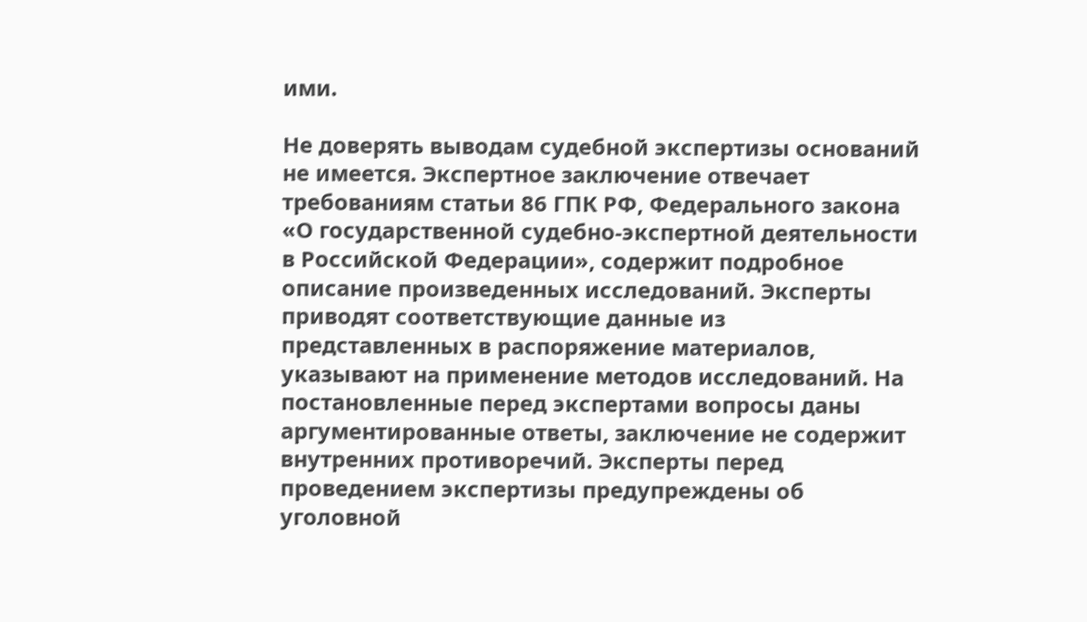ими.

Не доверять выводам судебной экспертизы оснований не имеется. Экспертное заключение отвечает требованиям статьи 86 ГПК РФ, Федерального закона «О государственной судебно-экспертной деятельности в Российской Федерации», содержит подробное описание произведенных исследований. Эксперты приводят соответствующие данные из представленных в распоряжение материалов, указывают на применение методов исследований. На постановленные перед экспертами вопросы даны аргументированные ответы, заключение не содержит внутренних противоречий. Эксперты перед проведением экспертизы предупреждены об уголовной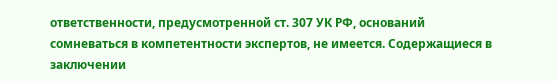ответственности, предусмотренной ст. 307 УК РФ, оснований сомневаться в компетентности экспертов, не имеется. Содержащиеся в заключении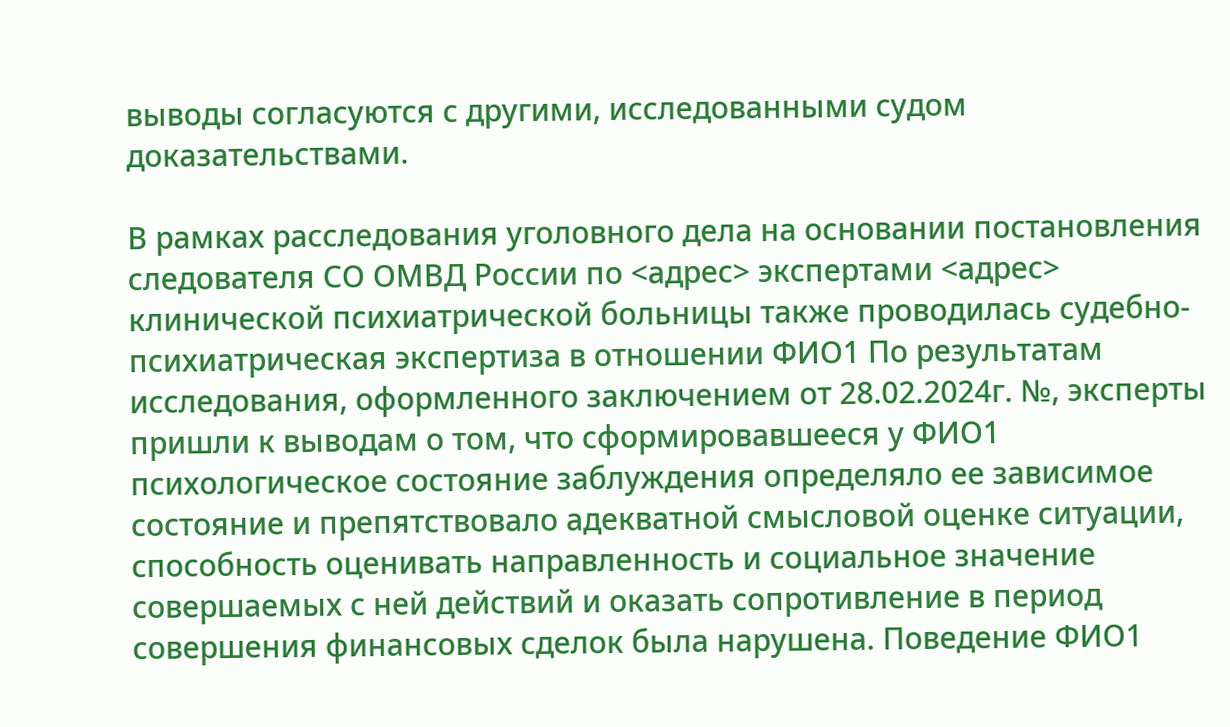выводы согласуются с другими, исследованными судом доказательствами.

В рамках расследования уголовного дела на основании постановления следователя СО ОМВД России по <адрес> экспертами <адрес> клинической психиатрической больницы также проводилась судебно-психиатрическая экспертиза в отношении ФИО1 По результатам исследования, оформленного заключением от 28.02.2024г. №, эксперты пришли к выводам о том, что сформировавшееся у ФИО1 психологическое состояние заблуждения определяло ее зависимое состояние и препятствовало адекватной смысловой оценке ситуации, способность оценивать направленность и социальное значение совершаемых с ней действий и оказать сопротивление в период совершения финансовых сделок была нарушена. Поведение ФИО1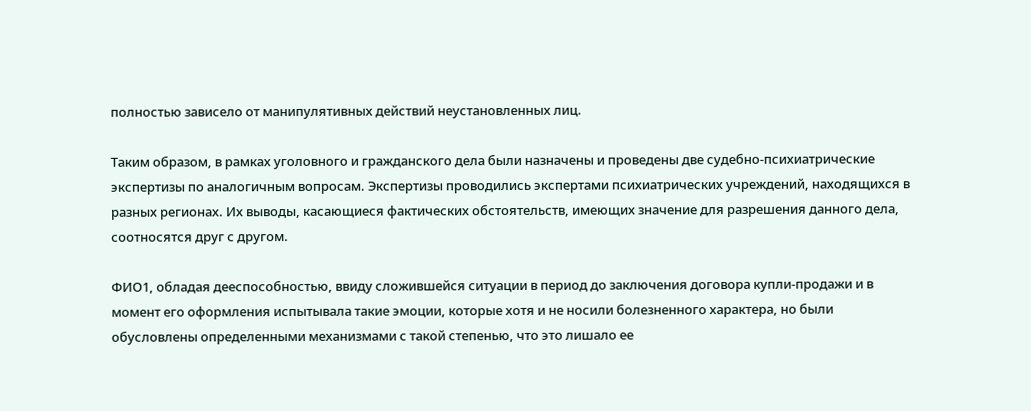полностью зависело от манипулятивных действий неустановленных лиц.

Таким образом, в рамках уголовного и гражданского дела были назначены и проведены две судебно-психиатрические экспертизы по аналогичным вопросам. Экспертизы проводились экспертами психиатрических учреждений, находящихся в разных регионах. Их выводы, касающиеся фактических обстоятельств, имеющих значение для разрешения данного дела, соотносятся друг с другом.

ФИО1, обладая дееспособностью, ввиду сложившейся ситуации в период до заключения договора купли-продажи и в момент его оформления испытывала такие эмоции, которые хотя и не носили болезненного характера, но были обусловлены определенными механизмами с такой степенью, что это лишало ее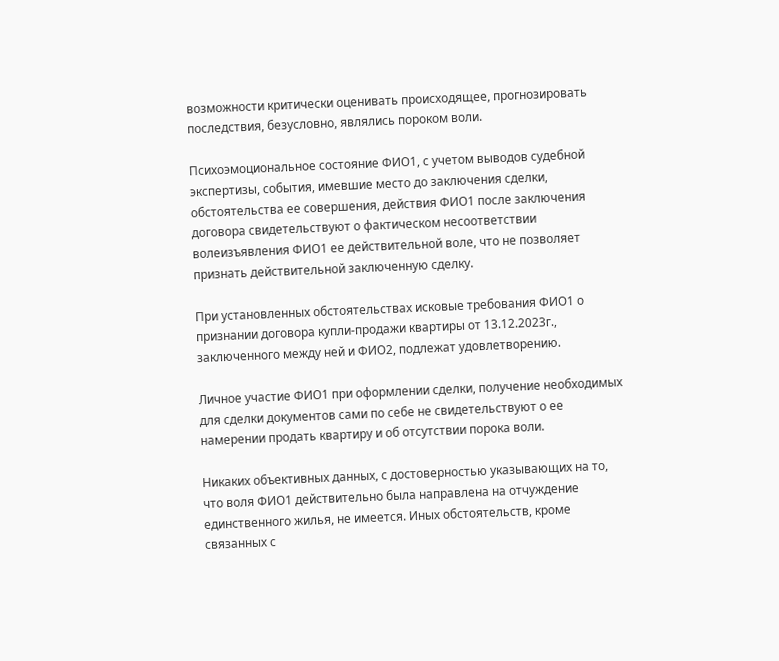возможности критически оценивать происходящее, прогнозировать последствия, безусловно, являлись пороком воли.

Психоэмоциональное состояние ФИО1, с учетом выводов судебной экспертизы, события, имевшие место до заключения сделки, обстоятельства ее совершения, действия ФИО1 после заключения договора свидетельствуют о фактическом несоответствии волеизъявления ФИО1 ее действительной воле, что не позволяет признать действительной заключенную сделку.

При установленных обстоятельствах исковые требования ФИО1 о признании договора купли-продажи квартиры от 13.12.2023г., заключенного между ней и ФИО2, подлежат удовлетворению.

Личное участие ФИО1 при оформлении сделки, получение необходимых для сделки документов сами по себе не свидетельствуют о ее намерении продать квартиру и об отсутствии порока воли.

Никаких объективных данных, с достоверностью указывающих на то, что воля ФИО1 действительно была направлена на отчуждение единственного жилья, не имеется. Иных обстоятельств, кроме связанных с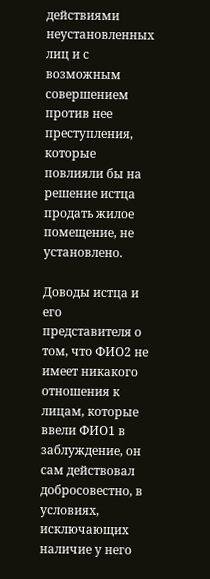действиями неустановленных лиц и с возможным совершением против нее преступления, которые повлияли бы на решение истца продать жилое помещение, не установлено.

Доводы истца и его представителя о том, что ФИО2 не имеет никакого отношения к лицам, которые ввели ФИО1 в заблуждение, он сам действовал добросовестно, в условиях, исключающих наличие у него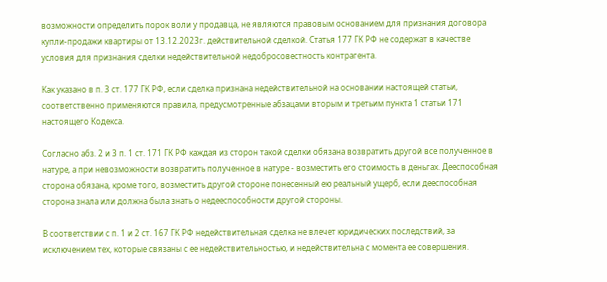возможности определить порок воли у продавца, не являются правовым основанием для признания договора купли-продажи квартиры от 13.12.2023г. действительной сделкой. Статья 177 ГК РФ не содержат в качестве условия для признания сделки недействительной недобросовестность контрагента.

Как указано в п. 3 ст. 177 ГК РФ, если сделка признана недействительной на основании настоящей статьи, соответственно применяются правила, предусмотренные абзацами вторым и третьим пункта 1 статьи 171 настоящего Кодекса.

Согласно абз. 2 и 3 п. 1 ст. 171 ГК РФ каждая из сторон такой сделки обязана возвратить другой все полученное в натуре, а при невозможности возвратить полученное в натуре - возместить его стоимость в деньгах. Дееспособная сторона обязана, кроме того, возместить другой стороне понесенный ею реальный ущерб, если дееспособная сторона знала или должна была знать о недееспособности другой стороны.

В соответствии с п. 1 и 2 ст. 167 ГК РФ недействительная сделка не влечет юридических последствий, за исключением тех, которые связаны с ее недействительностью, и недействительна с момента ее совершения.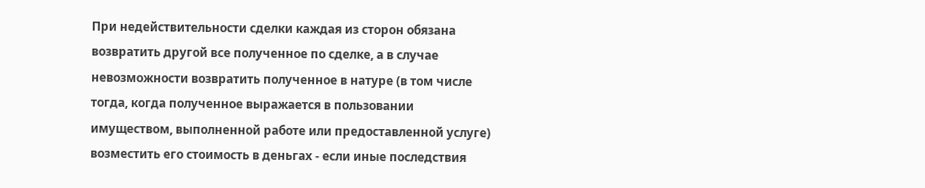При недействительности сделки каждая из сторон обязана возвратить другой все полученное по сделке, а в случае невозможности возвратить полученное в натуре (в том числе тогда, когда полученное выражается в пользовании имуществом, выполненной работе или предоставленной услуге) возместить его стоимость в деньгах - если иные последствия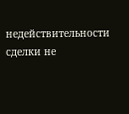недействительности сделки не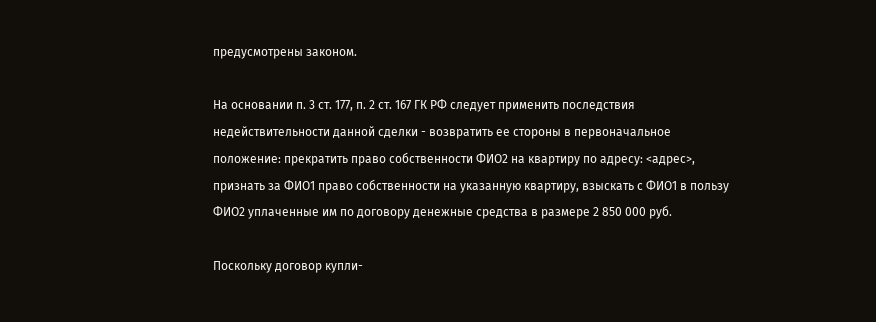предусмотрены законом.

На основании п. 3 ст. 177, п. 2 ст. 167 ГК РФ следует применить последствия недействительности данной сделки - возвратить ее стороны в первоначальное положение: прекратить право собственности ФИО2 на квартиру по адресу: <адрес>, признать за ФИО1 право собственности на указанную квартиру, взыскать с ФИО1 в пользу ФИО2 уплаченные им по договору денежные средства в размере 2 850 000 руб.

Поскольку договор купли-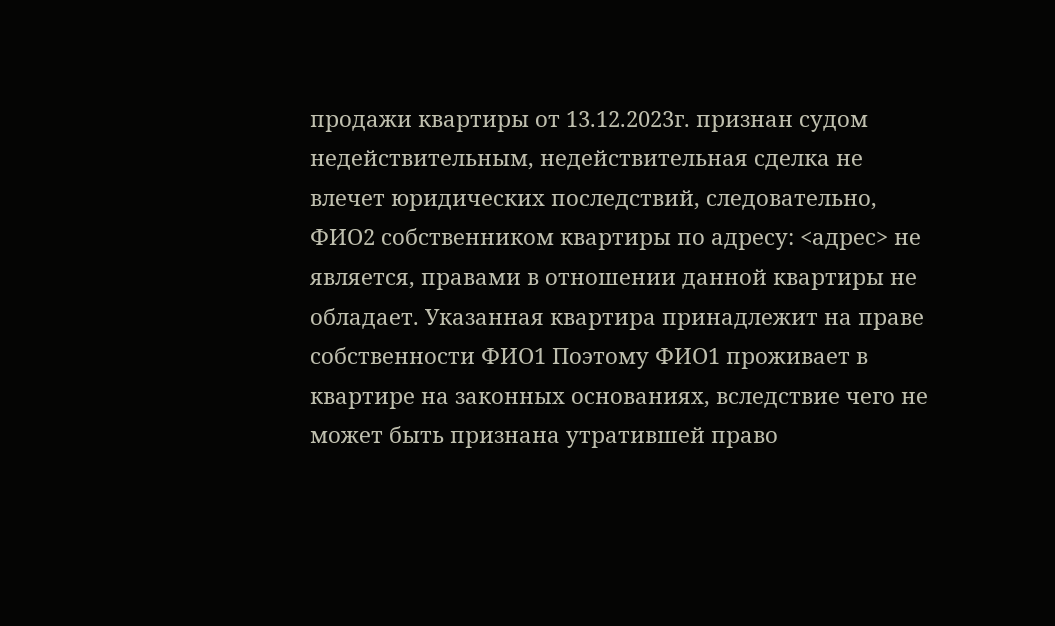продажи квартиры от 13.12.2023г. признан судом недействительным, недействительная сделка не влечет юридических последствий, следовательно, ФИО2 собственником квартиры по адресу: <адрес> не является, правами в отношении данной квартиры не обладает. Указанная квартира принадлежит на праве собственности ФИО1 Поэтому ФИО1 проживает в квартире на законных основаниях, вследствие чего не может быть признана утратившей право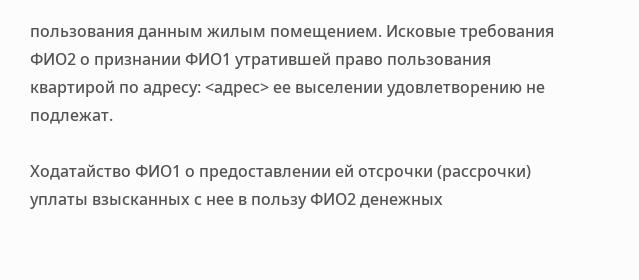пользования данным жилым помещением. Исковые требования ФИО2 о признании ФИО1 утратившей право пользования квартирой по адресу: <адрес> ее выселении удовлетворению не подлежат.

Ходатайство ФИО1 о предоставлении ей отсрочки (рассрочки) уплаты взысканных с нее в пользу ФИО2 денежных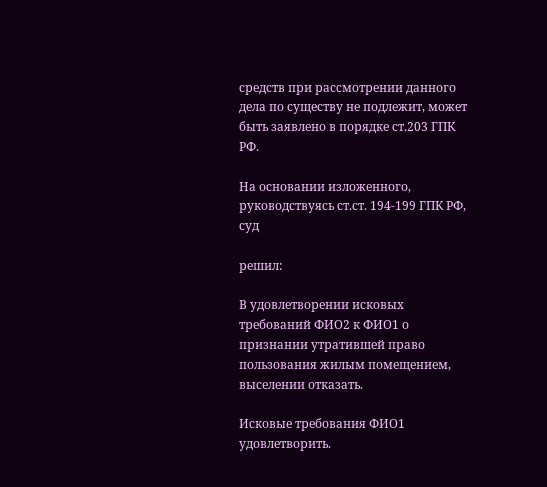средств при рассмотрении данного дела по существу не подлежит, может быть заявлено в порядке ст.203 ГПК РФ.

На основании изложенного, руководствуясь ст.ст. 194-199 ГПК РФ, суд

решил:

В удовлетворении исковых требований ФИО2 к ФИО1 о признании утратившей право пользования жилым помещением, выселении отказать.

Исковые требования ФИО1 удовлетворить.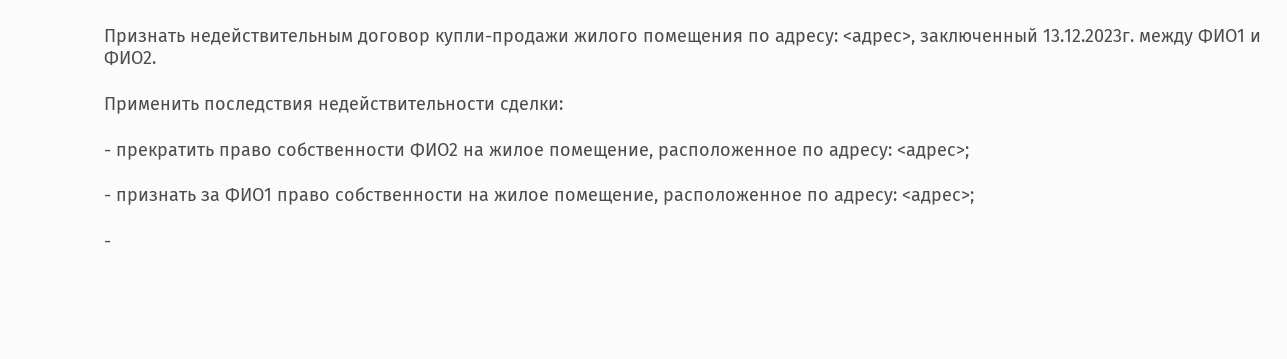Признать недействительным договор купли-продажи жилого помещения по адресу: <адрес>, заключенный 13.12.2023г. между ФИО1 и ФИО2.

Применить последствия недействительности сделки:

- прекратить право собственности ФИО2 на жилое помещение, расположенное по адресу: <адрес>;

- признать за ФИО1 право собственности на жилое помещение, расположенное по адресу: <адрес>;

-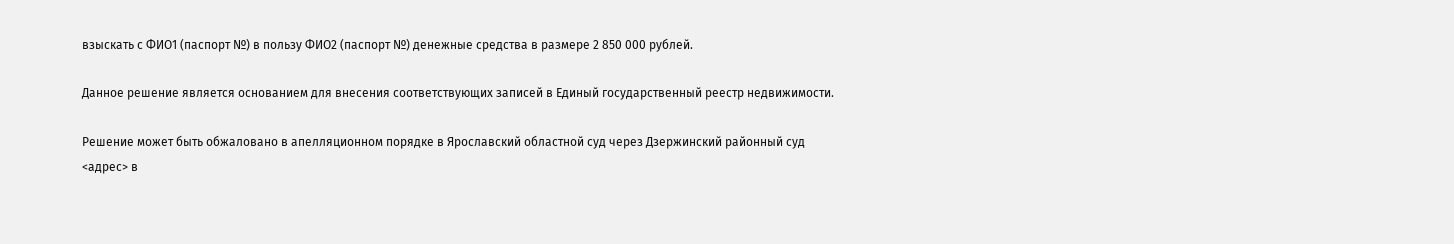взыскать с ФИО1 (паспорт №) в пользу ФИО2 (паспорт №) денежные средства в размере 2 850 000 рублей.

Данное решение является основанием для внесения соответствующих записей в Единый государственный реестр недвижимости.

Решение может быть обжаловано в апелляционном порядке в Ярославский областной суд через Дзержинский районный суд <адрес> в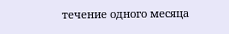течение одного месяца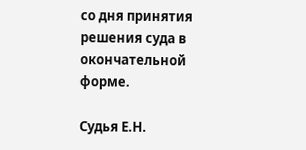со дня принятия решения суда в окончательной форме.

Судья Е.Н.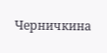Черничкина